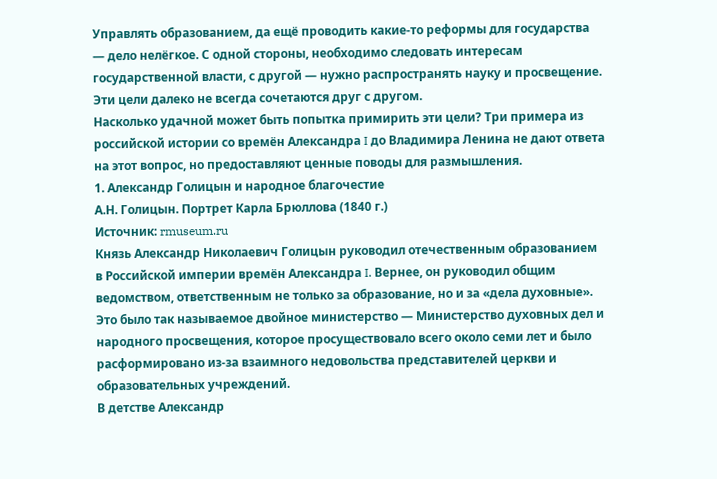Управлять образованием, да ещё проводить какие-то реформы для государства — дело нелёгкое. С одной стороны, необходимо следовать интересам государственной власти, с другой — нужно распространять науку и просвещение. Эти цели далеко не всегда сочетаются друг с другом.
Насколько удачной может быть попытка примирить эти цели? Три примера из российской истории со времён Александра I до Владимира Ленина не дают ответа на этот вопрос, но предоставляют ценные поводы для размышления.
1. Александр Голицын и народное благочестие
А.Н. Голицын. Портрет Карла Брюллова (1840 г.)
Источник: rmuseum.ru
Князь Александр Николаевич Голицын руководил отечественным образованием в Российской империи времён Александра I. Вернее, он руководил общим ведомством, ответственным не только за образование, но и за «дела духовные». Это было так называемое двойное министерство — Министерство духовных дел и народного просвещения, которое просуществовало всего около семи лет и было расформировано из-за взаимного недовольства представителей церкви и образовательных учреждений.
В детстве Александр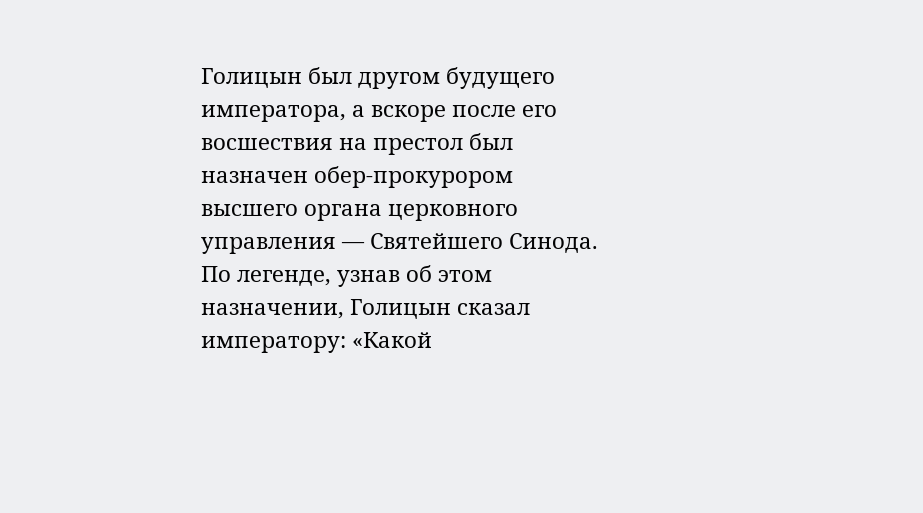Голицын был другом будущего императора, а вскоре после его восшествия на престол был назначен обер-прокурором высшего органа церковного управления — Святейшего Синода.
По легенде, узнав об этом назначении, Голицын сказал императору: «Какой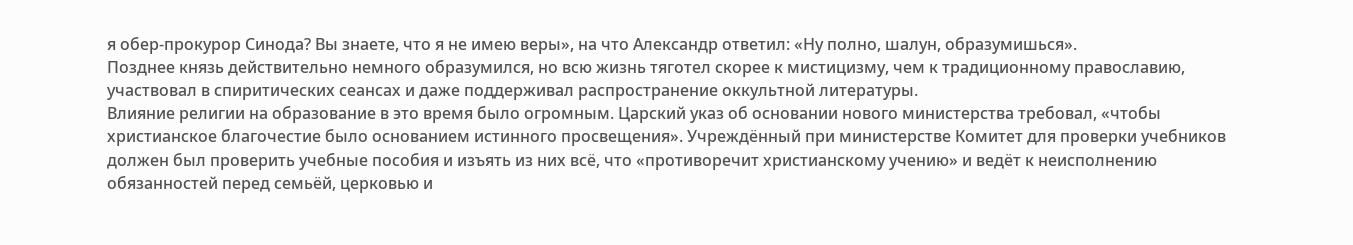я обер-прокурор Синода? Вы знаете, что я не имею веры», на что Александр ответил: «Ну полно, шалун, образумишься».
Позднее князь действительно немного образумился, но всю жизнь тяготел скорее к мистицизму, чем к традиционному православию, участвовал в спиритических сеансах и даже поддерживал распространение оккультной литературы.
Влияние религии на образование в это время было огромным. Царский указ об основании нового министерства требовал, «чтобы христианское благочестие было основанием истинного просвещения». Учреждённый при министерстве Комитет для проверки учебников должен был проверить учебные пособия и изъять из них всё, что «противоречит христианскому учению» и ведёт к неисполнению обязанностей перед семьёй, церковью и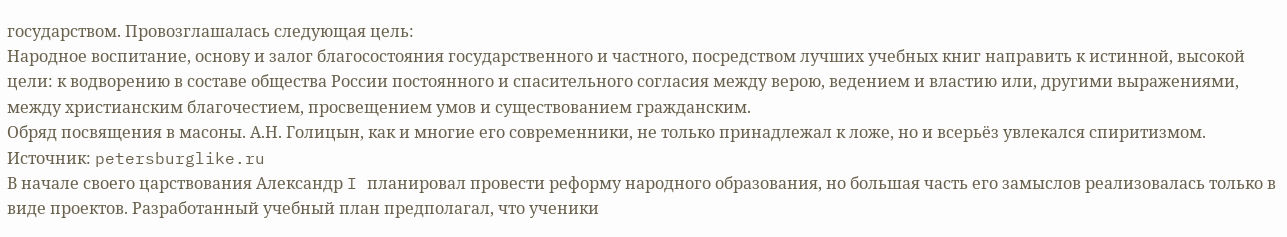государством. Провозглашалась следующая цель:
Народное воспитание, основу и залог благосостояния государственного и частного, посредством лучших учебных книг направить к истинной, высокой цели: к водворению в составе общества России постоянного и спасительного согласия между верою, ведением и властию или, другими выражениями, между христианским благочестием, просвещением умов и существованием гражданским.
Обряд посвящения в масоны. А.Н. Голицын, как и многие его современники, не только принадлежал к ложе, но и всерьёз увлекался спиритизмом.
Источник: petersburglike.ru
В начале своего царствования Александр I планировал провести реформу народного образования, но большая часть его замыслов реализовалась только в виде проектов. Разработанный учебный план предполагал, что ученики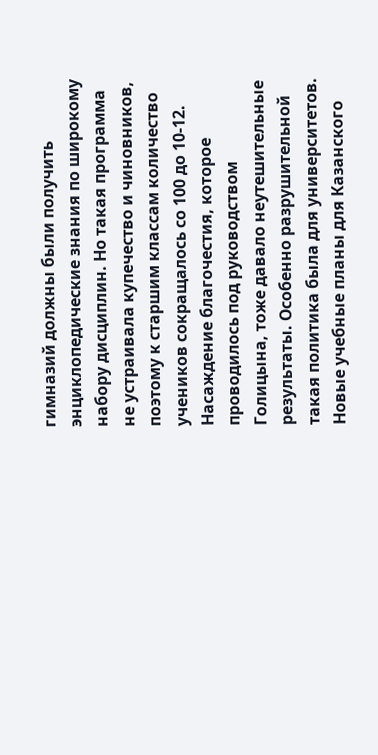гимназий должны были получить энциклопедические знания по широкому набору дисциплин. Но такая программа не устраивала купечество и чиновников, поэтому к старшим классам количество учеников сокращалось со 100 до 10-12.
Насаждение благочестия, которое проводилось под руководством Голицына, тоже давало неутешительные результаты. Особенно разрушительной такая политика была для университетов. Новые учебные планы для Казанского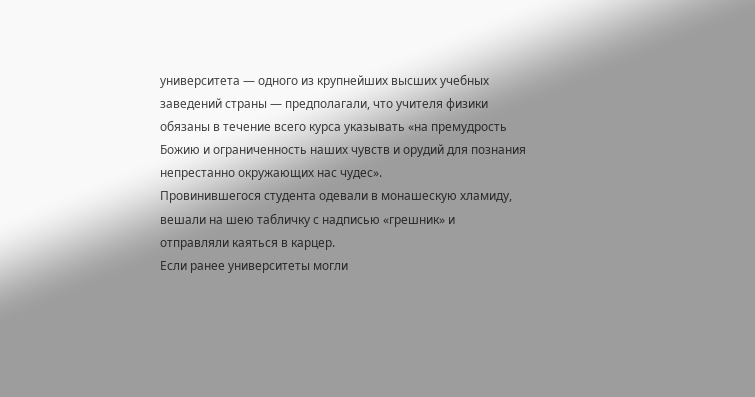университета — одного из крупнейших высших учебных заведений страны — предполагали, что учителя физики обязаны в течение всего курса указывать «на премудрость Божию и ограниченность наших чувств и орудий для познания непрестанно окружающих нас чудес».
Провинившегося студента одевали в монашескую хламиду, вешали на шею табличку с надписью «грешник» и отправляли каяться в карцер.
Если ранее университеты могли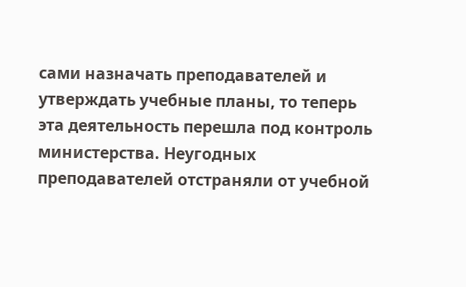сами назначать преподавателей и утверждать учебные планы, то теперь эта деятельность перешла под контроль министерства. Неугодных преподавателей отстраняли от учебной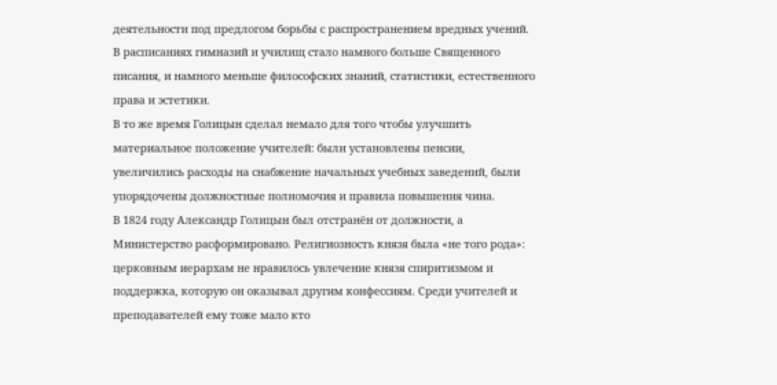деятельности под предлогом борьбы с распространением вредных учений. В расписаниях гимназий и училищ стало намного больше Священного писания, и намного меньше философских знаний, статистики, естественного права и эстетики.
В то же время Голицын сделал немало для того чтобы улучшить материальное положение учителей: были установлены пенсии, увеличились расходы на снабжение начальных учебных заведений, были упорядочены должностные полномочия и правила повышения чина.
В 1824 году Александр Голицын был отстранён от должности, а Министерство расформировано. Религиозность князя была «не того рода»: церковным иерархам не нравилось увлечение князя спиритизмом и поддержка, которую он оказывал другим конфессиям. Среди учителей и преподавателей ему тоже мало кто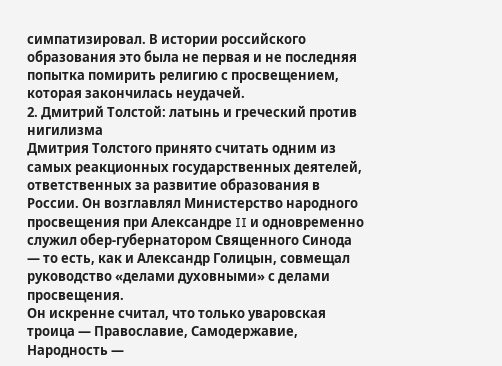симпатизировал. В истории российского образования это была не первая и не последняя попытка помирить религию с просвещением, которая закончилась неудачей.
2. Дмитрий Толстой: латынь и греческий против нигилизма
Дмитрия Толстого принято считать одним из самых реакционных государственных деятелей, ответственных за развитие образования в России. Он возглавлял Министерство народного просвещения при Александре II и одновременно служил обер-губернатором Священного Синода — то есть, как и Александр Голицын, совмещал руководство «делами духовными» с делами просвещения.
Он искренне считал, что только уваровская троица — Православие, Самодержавие, Народность —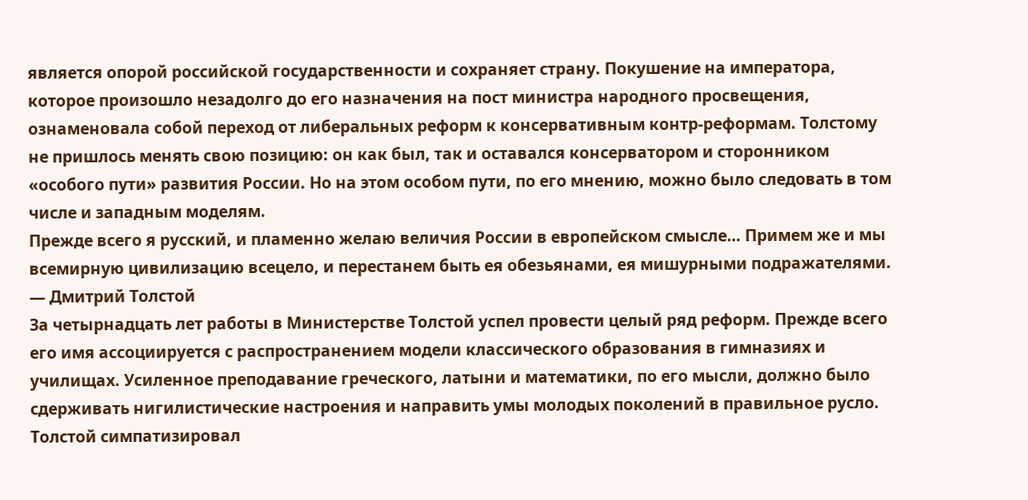является опорой российской государственности и сохраняет страну. Покушение на императора, которое произошло незадолго до его назначения на пост министра народного просвещения, ознаменовала собой переход от либеральных реформ к консервативным контр-реформам. Толстому не пришлось менять свою позицию: он как был, так и оставался консерватором и сторонником «особого пути» развития России. Но на этом особом пути, по его мнению, можно было следовать в том числе и западным моделям.
Прежде всего я русский, и пламенно желаю величия России в европейском смысле… Примем же и мы всемирную цивилизацию всецело, и перестанем быть ея обезьянами, ея мишурными подражателями.
— Дмитрий Толстой
За четырнадцать лет работы в Министерстве Толстой успел провести целый ряд реформ. Прежде всего его имя ассоциируется с распространением модели классического образования в гимназиях и училищах. Усиленное преподавание греческого, латыни и математики, по его мысли, должно было сдерживать нигилистические настроения и направить умы молодых поколений в правильное русло.
Толстой симпатизировал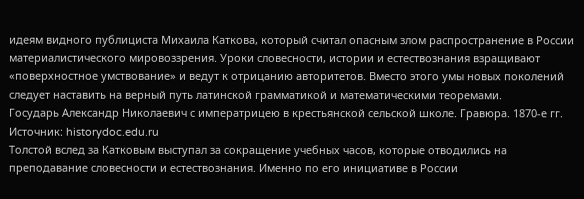идеям видного публициста Михаила Каткова, который считал опасным злом распространение в России материалистического мировоззрения. Уроки словесности, истории и естествознания взращивают «поверхностное умствование» и ведут к отрицанию авторитетов. Вместо этого умы новых поколений следует наставить на верный путь латинской грамматикой и математическими теоремами.
Государь Александр Николаевич с императрицею в крестьянской сельской школе. Гравюра. 1870-е гг.
Источник: historydoc.edu.ru
Толстой вслед за Катковым выступал за сокращение учебных часов, которые отводились на преподавание словесности и естествознания. Именно по его инициативе в России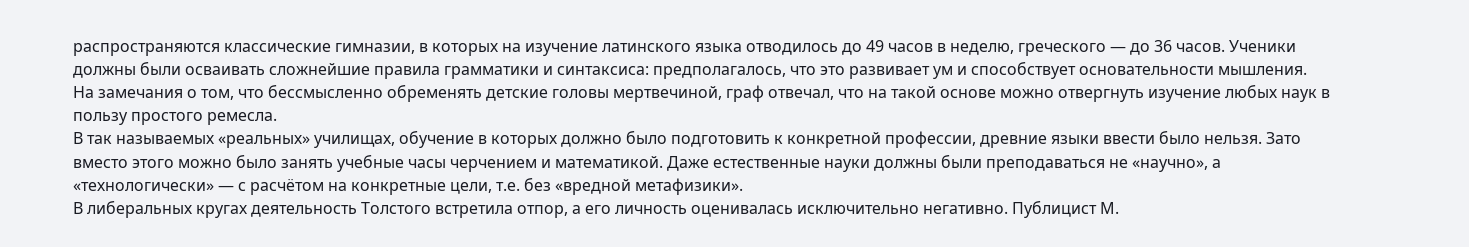распространяются классические гимназии, в которых на изучение латинского языка отводилось до 49 часов в неделю, греческого — до 36 часов. Ученики должны были осваивать сложнейшие правила грамматики и синтаксиса: предполагалось, что это развивает ум и способствует основательности мышления.
На замечания о том, что бессмысленно обременять детские головы мертвечиной, граф отвечал, что на такой основе можно отвергнуть изучение любых наук в пользу простого ремесла.
В так называемых «реальных» училищах, обучение в которых должно было подготовить к конкретной профессии, древние языки ввести было нельзя. Зато вместо этого можно было занять учебные часы черчением и математикой. Даже естественные науки должны были преподаваться не «научно», а «технологически» — с расчётом на конкретные цели, т.е. без «вредной метафизики».
В либеральных кругах деятельность Толстого встретила отпор, а его личность оценивалась исключительно негативно. Публицист М.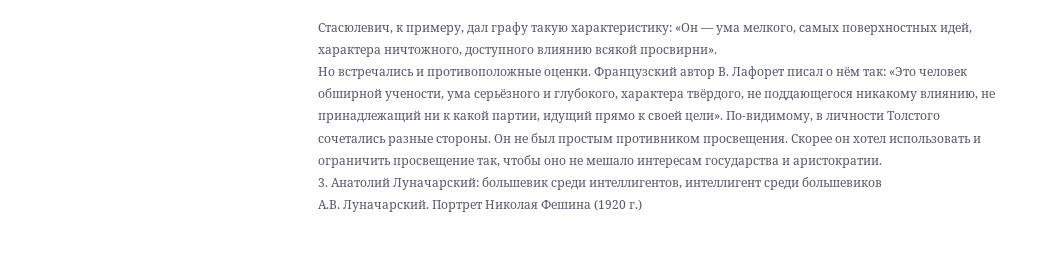Стасюлевич, к примеру, дал графу такую характеристику: «Он — ума мелкого, самых поверхностных идей, характера ничтожного, доступного влиянию всякой просвирни».
Но встречались и противоположные оценки. Французский автор В. Лафорет писал о нём так: «Это человек обширной учености, ума серьёзного и глубокого, характера твёрдого, не поддающегося никакому влиянию, не принадлежащий ни к какой партии, идущий прямо к своей цели». По-видимому, в личности Толстого сочетались разные стороны. Он не был простым противником просвещения. Скорее он хотел использовать и ограничить просвещение так, чтобы оно не мешало интересам государства и аристократии.
3. Анатолий Луначарский: большевик среди интеллигентов, интеллигент среди большевиков
А.В. Луначарский. Портрет Николая Фешина (1920 г.)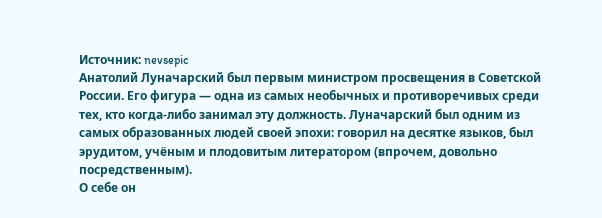Источник: nevsepic
Анатолий Луначарский был первым министром просвещения в Советской России. Его фигура — одна из самых необычных и противоречивых среди тех, кто когда-либо занимал эту должность. Луначарский был одним из самых образованных людей своей эпохи: говорил на десятке языков, был эрудитом, учёным и плодовитым литератором (впрочем, довольно посредственным).
О себе он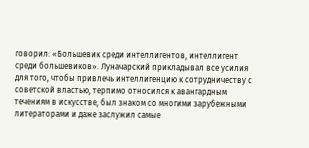говорил: «Большевик среди интеллигентов, интеллигент среди большевиков». Луначарский прикладывал все усилия для того, чтобы привлечь интеллигенцию к сотрудничеству с советской властью, терпимо относился к авангардным течениям в искусстве, был знаком со многими зарубежными литераторами и даже заслужил самые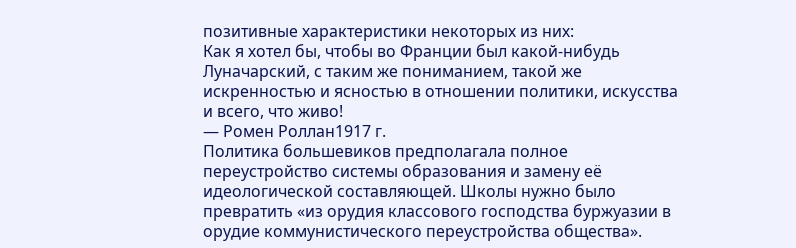позитивные характеристики некоторых из них:
Как я хотел бы, чтобы во Франции был какой-нибудь Луначарский, с таким же пониманием, такой же искренностью и ясностью в отношении политики, искусства и всего, что живо!
— Ромен Роллан1917 г.
Политика большевиков предполагала полное переустройство системы образования и замену её идеологической составляющей. Школы нужно было превратить «из орудия классового господства буржуазии в орудие коммунистического переустройства общества».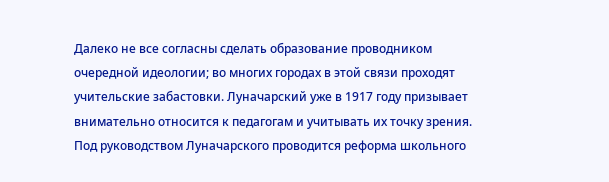Далеко не все согласны сделать образование проводником очередной идеологии; во многих городах в этой связи проходят учительские забастовки. Луначарский уже в 1917 году призывает внимательно относится к педагогам и учитывать их точку зрения.
Под руководством Луначарского проводится реформа школьного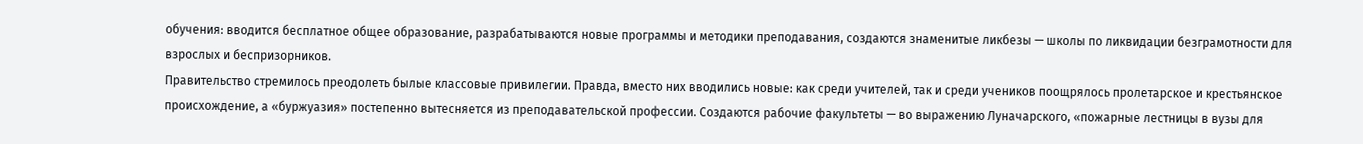обучения: вводится бесплатное общее образование, разрабатываются новые программы и методики преподавания, создаются знаменитые ликбезы — школы по ликвидации безграмотности для взрослых и беспризорников.
Правительство стремилось преодолеть былые классовые привилегии. Правда, вместо них вводились новые: как среди учителей, так и среди учеников поощрялось пролетарское и крестьянское происхождение, а «буржуазия» постепенно вытесняется из преподавательской профессии. Создаются рабочие факультеты — во выражению Луначарского, «пожарные лестницы в вузы для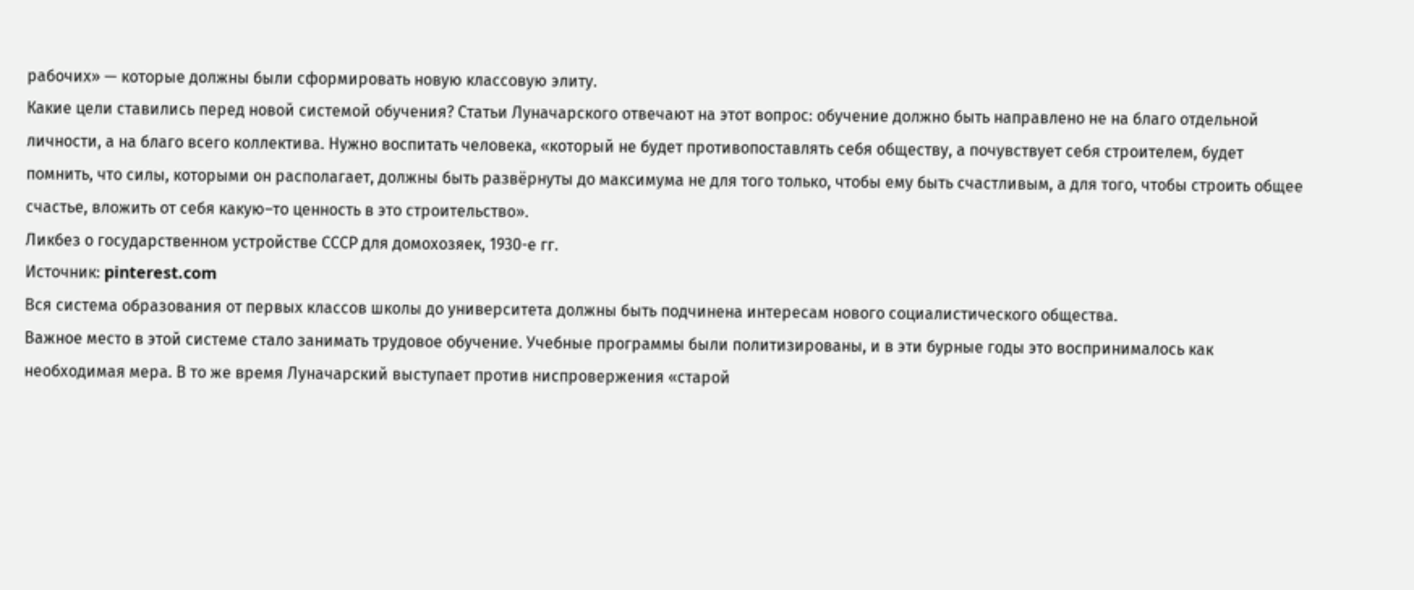рабочих» — которые должны были сформировать новую классовую элиту.
Какие цели ставились перед новой системой обучения? Статьи Луначарского отвечают на этот вопрос: обучение должно быть направлено не на благо отдельной личности, а на благо всего коллектива. Нужно воспитать человека, «который не будет противопоставлять себя обществу, а почувствует себя строителем, будет помнить, что силы, которыми он располагает, должны быть развёрнуты до максимума не для того только, чтобы ему быть счастливым, а для того, чтобы строить общее счастье, вложить от себя какую–то ценность в это строительство».
Ликбез о государственном устройстве СССР для домохозяек, 1930-е гг.
Источник: pinterest.com
Вся система образования от первых классов школы до университета должны быть подчинена интересам нового социалистического общества.
Важное место в этой системе стало занимать трудовое обучение. Учебные программы были политизированы, и в эти бурные годы это воспринималось как необходимая мера. В то же время Луначарский выступает против ниспровержения «старой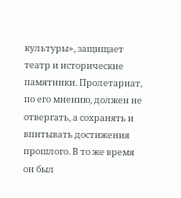культуры», защищает театр и исторические памятники. Пролетариат, по его мнению, должен не отвергать, а сохранять и впитывать достижения прошлого. В то же время он был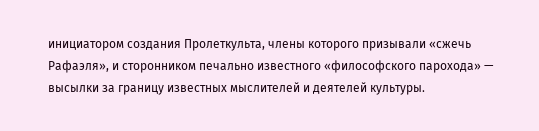инициатором создания Пролеткульта, члены которого призывали «сжечь Рафаэля», и сторонником печально известного «философского парохода» — высылки за границу известных мыслителей и деятелей культуры.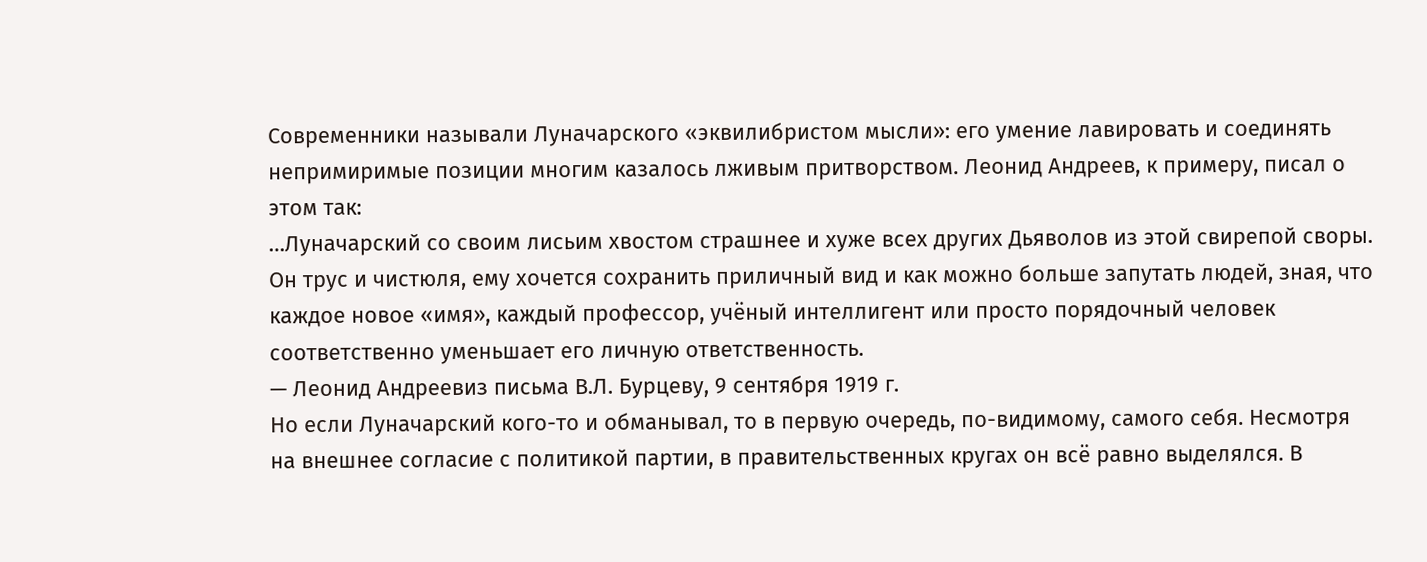Современники называли Луначарского «эквилибристом мысли»: его умение лавировать и соединять непримиримые позиции многим казалось лживым притворством. Леонид Андреев, к примеру, писал о этом так:
…Луначарский со своим лисьим хвостом страшнее и хуже всех других Дьяволов из этой свирепой своры. Он трус и чистюля, ему хочется сохранить приличный вид и как можно больше запутать людей, зная, что каждое новое «имя», каждый профессор, учёный интеллигент или просто порядочный человек соответственно уменьшает его личную ответственность.
— Леонид Андреевиз письма В.Л. Бурцеву, 9 сентября 1919 г.
Но если Луначарский кого-то и обманывал, то в первую очередь, по-видимому, самого себя. Несмотря на внешнее согласие с политикой партии, в правительственных кругах он всё равно выделялся. В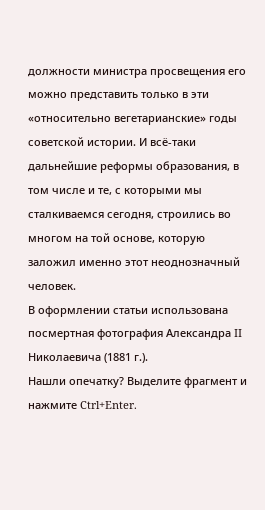должности министра просвещения его можно представить только в эти «относительно вегетарианские» годы советской истории. И всё-таки дальнейшие реформы образования, в том числе и те, с которыми мы сталкиваемся сегодня, строились во многом на той основе, которую заложил именно этот неоднозначный человек.
В оформлении статьи использована посмертная фотография Александра II Николаевича (1881 г.).
Нашли опечатку? Выделите фрагмент и нажмите Ctrl+Enter.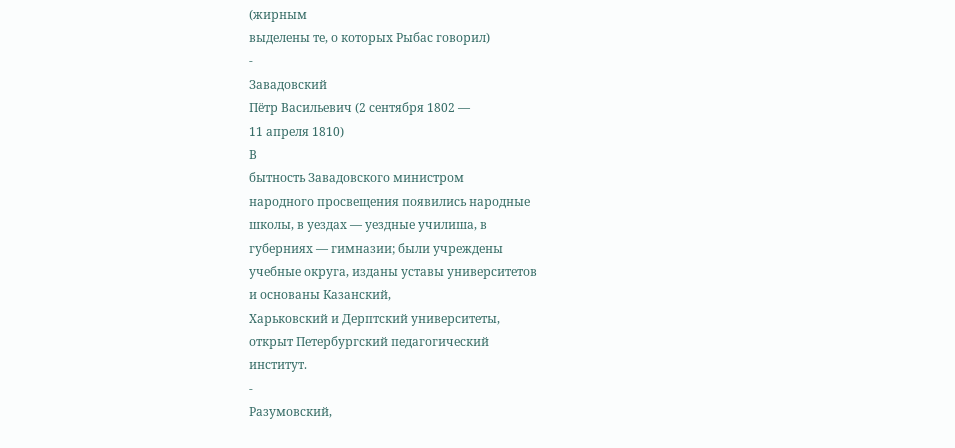(жирным
выделены те, о которых Рыбас говорил)
-
Завадовский
Пётр Васильевич (2 сентября 1802 —
11 апреля 1810)
В
бытность Завадовского министром
народного просвещения появились народные
школы, в уездах — уездные училиша, в
губерниях — гимназии; были учреждены
учебные округа, изданы уставы университетов
и основаны Казанский,
Харьковский и Дерптский университеты,
открыт Петербургский педагогический
институт.
-
Разумовский,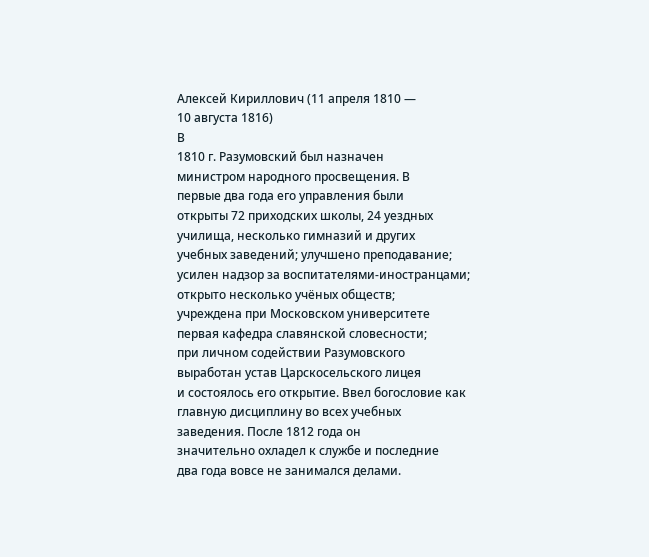Алексей Кириллович (11 апреля 1810 —
10 августа 1816)
В
1810 г. Разумовский был назначен
министром народного просвещения. В
первые два года его управления были
открыты 72 приходских школы, 24 уездных
училища, несколько гимназий и других
учебных заведений; улучшено преподавание;
усилен надзор за воспитателями-иностранцами;
открыто несколько учёных обществ;
учреждена при Московском университете
первая кафедра славянской словесности;
при личном содействии Разумовского
выработан устав Царскосельского лицея
и состоялось его открытие. Ввел богословие как
главную дисциплину во всех учебных
заведения. После 1812 года он
значительно охладел к службе и последние
два года вовсе не занимался делами.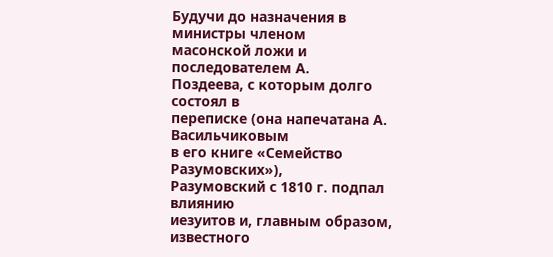Будучи до назначения в министры членом
масонской ложи и последователем А.
Поздеева, с которым долго состоял в
переписке (она напечатана А. Васильчиковым
в его книге «Семейство Разумовских»),
Разумовский с 1810 г. подпал влиянию
иезуитов и, главным образом, известного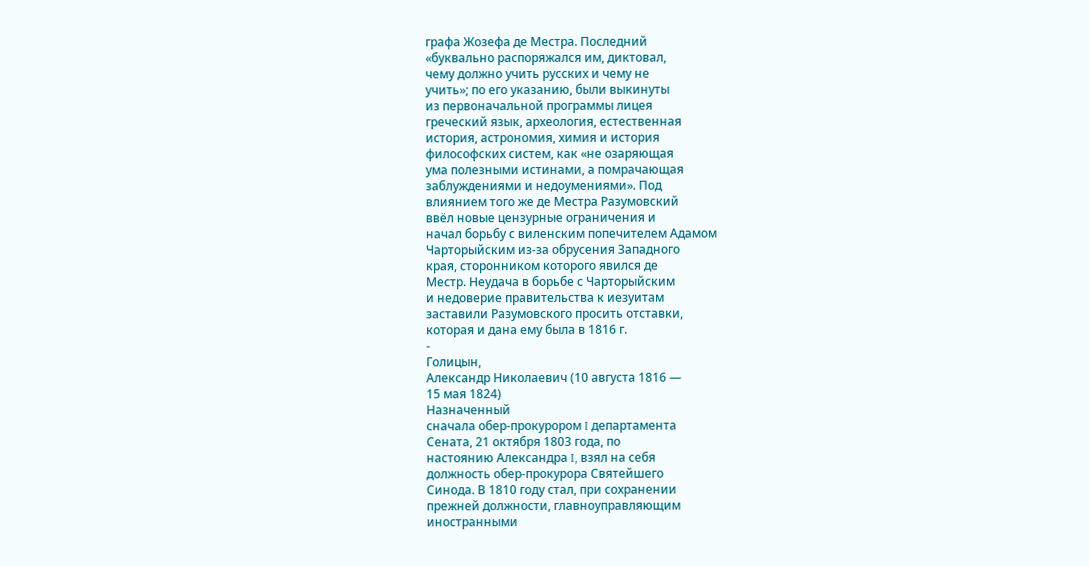графа Жозефа де Местра. Последний
«буквально распоряжался им, диктовал,
чему должно учить русских и чему не
учить»; по его указанию, были выкинуты
из первоначальной программы лицея
греческий язык, археология, естественная
история, астрономия, химия и история
философских систем, как «не озаряющая
ума полезными истинами, а помрачающая
заблуждениями и недоумениями». Под
влиянием того же де Местра Разумовский
ввёл новые цензурные ограничения и
начал борьбу с виленским попечителем Адамом
Чарторыйским из-за обрусения Западного
края, сторонником которого явился де
Местр. Неудача в борьбе с Чарторыйским
и недоверие правительства к иезуитам
заставили Разумовского просить отставки,
которая и дана ему была в 1816 г.
-
Голицын,
Александр Николаевич (10 августа 1816 —
15 мая 1824)
Назначенный
сначала обер-прокурором I департамента
Сената, 21 октября 1803 года, по
настоянию Александра I, взял на себя
должность обер-прокурора Святейшего
Синода. В 1810 году стал, при сохранении
прежней должности, главноуправляющим
иностранными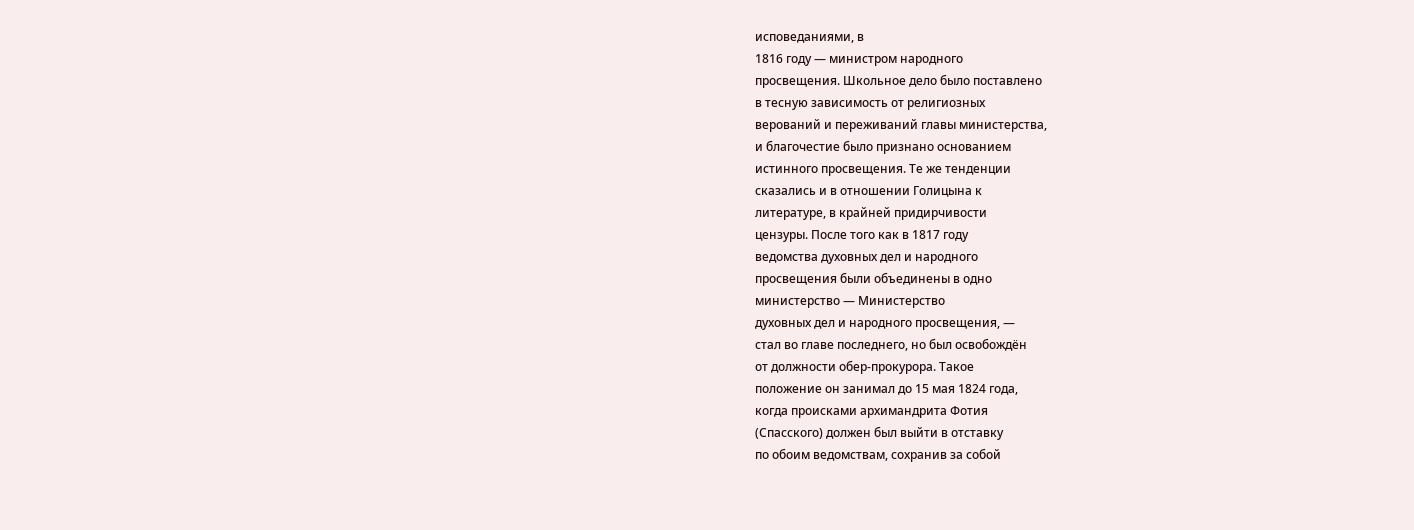исповеданиями, в
1816 году — министром народного
просвещения. Школьное дело было поставлено
в тесную зависимость от религиозных
верований и переживаний главы министерства,
и благочестие было признано основанием
истинного просвещения. Те же тенденции
сказались и в отношении Голицына к
литературе, в крайней придирчивости
цензуры. После того как в 1817 году
ведомства духовных дел и народного
просвещения были объединены в одно
министерство — Министерство
духовных дел и народного просвещения, —
стал во главе последнего, но был освобождён
от должности обер-прокурора. Такое
положение он занимал до 15 мая 1824 года,
когда происками архимандрита Фотия
(Спасского) должен был выйти в отставку
по обоим ведомствам, сохранив за собой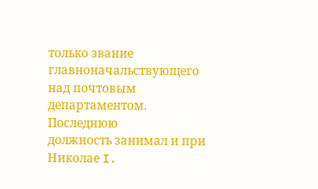только звание главноначальствующего
над почтовым департаментом. Последнюю
должность занимал и при Николае I.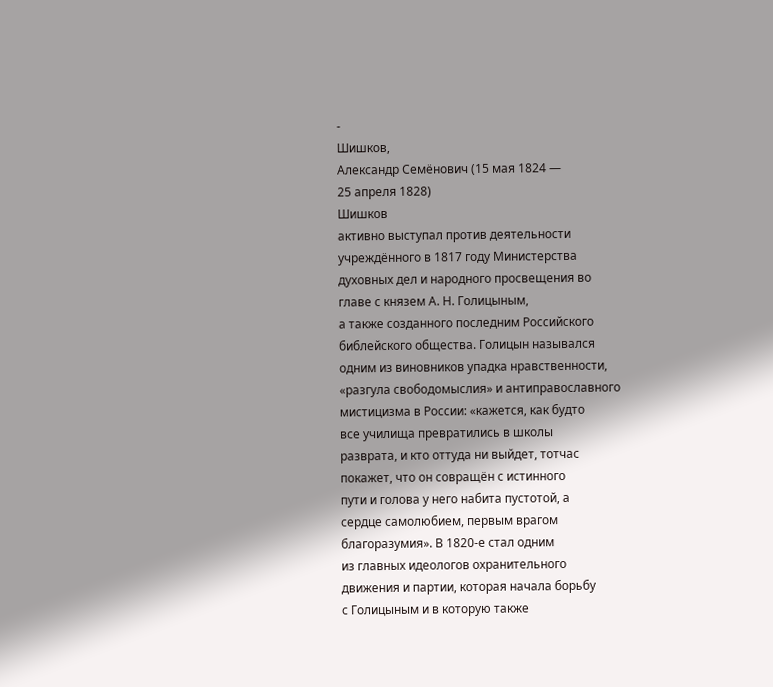-
Шишков,
Александр Семёнович (15 мая 1824 —
25 апреля 1828)
Шишков
активно выступал против деятельности
учреждённого в 1817 году Министерства
духовных дел и народного просвещения во
главе с князем А. Н. Голицыным,
а также созданного последним Российского
библейского общества. Голицын назывался
одним из виновников упадка нравственности,
«разгула свободомыслия» и антиправославного
мистицизма в России: «кажется, как будто
все училища превратились в школы
разврата, и кто оттуда ни выйдет, тотчас
покажет, что он совращён с истинного
пути и голова у него набита пустотой, а
сердце самолюбием, первым врагом
благоразумия». В 1820-е стал одним
из главных идеологов охранительного
движения и партии, которая начала борьбу
с Голицыным и в которую также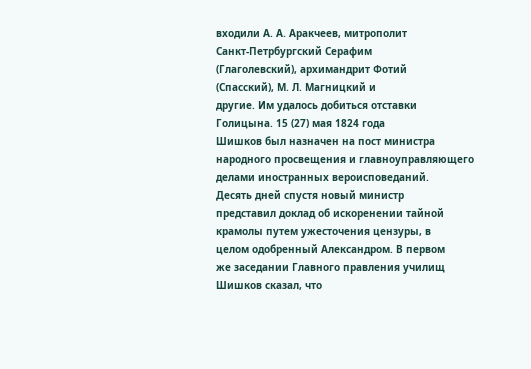входили А. А. Аракчеев, митрополит
Санкт-Петрбургский Серафим
(Глаголевский), архимандрит Фотий
(Спасский), М. Л. Магницкий и
другие. Им удалось добиться отставки
Голицына. 15 (27) мая 1824 года
Шишков был назначен на пост министра
народного просвещения и главноуправляющего
делами иностранных вероисповеданий.
Десять дней спустя новый министр
представил доклад об искоренении тайной
крамолы путем ужесточения цензуры, в
целом одобренный Александром. В первом
же заседании Главного правления училищ
Шишков сказал, что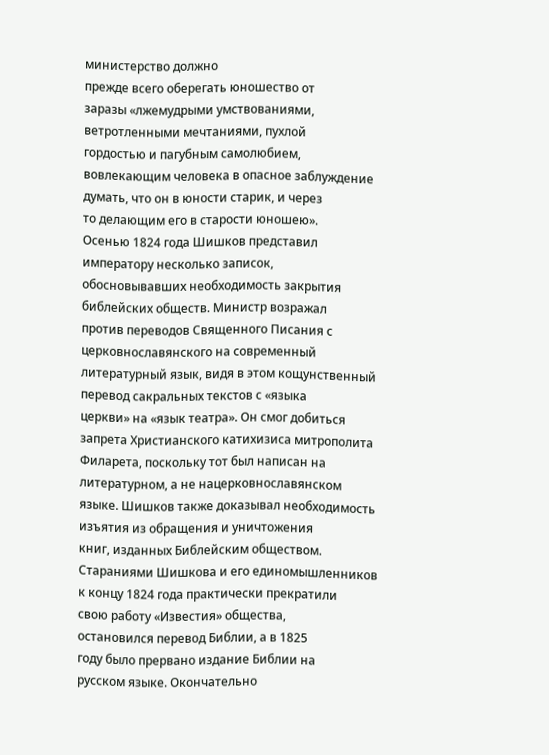министерство должно
прежде всего оберегать юношество от
заразы «лжемудрыми умствованиями,
ветротленными мечтаниями, пухлой
гордостью и пагубным самолюбием,
вовлекающим человека в опасное заблуждение
думать, что он в юности старик, и через
то делающим его в старости юношею».
Осенью 1824 года Шишков представил
императору несколько записок,
обосновывавших необходимость закрытия
библейских обществ. Министр возражал
против переводов Священного Писания с
церковнославянского на современный
литературный язык, видя в этом кощунственный
перевод сакральных текстов с «языка
церкви» на «язык театра». Он смог добиться
запрета Христианского катихизиса митрополита
Филарета, поскольку тот был написан на
литературном, а не нацерковнославянском
языке. Шишков также доказывал необходимость
изъятия из обращения и уничтожения
книг, изданных Библейским обществом.
Стараниями Шишкова и его единомышленников
к концу 1824 года практически прекратили
свою работу «Известия» общества,
остановился перевод Библии, а в 1825
году было прервано издание Библии на
русском языке. Окончательно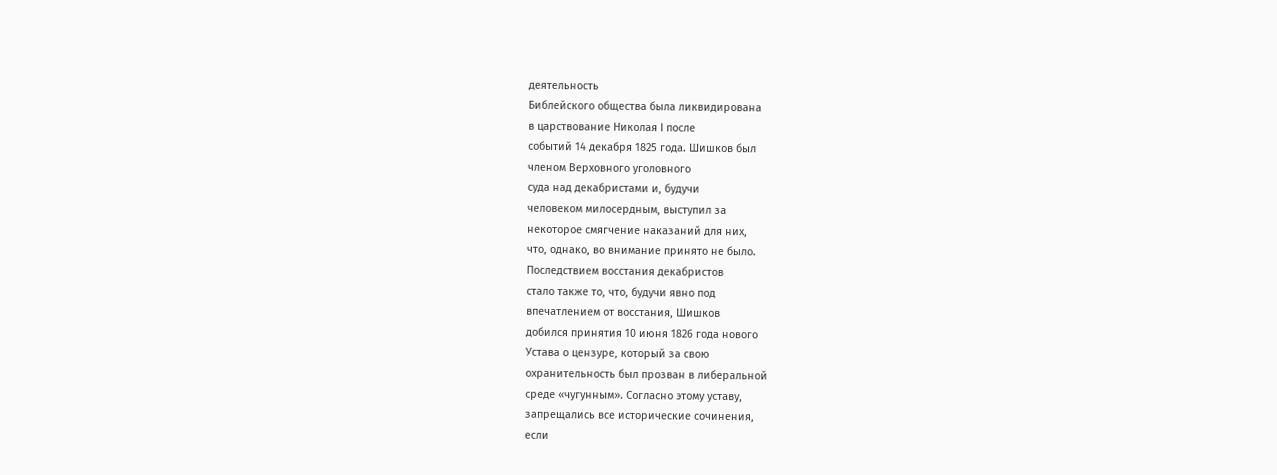деятельность
Библейского общества была ликвидирована
в царствование Николая I после
событий 14 декабря 1825 года. Шишков был
членом Верховного уголовного
суда над декабристами и, будучи
человеком милосердным, выступил за
некоторое смягчение наказаний для них,
что, однако, во внимание принято не было.
Последствием восстания декабристов
стало также то, что, будучи явно под
впечатлением от восстания, Шишков
добился принятия 10 июня 1826 года нового
Устава о цензуре, который за свою
охранительность был прозван в либеральной
среде «чугунным». Согласно этому уставу,
запрещались все исторические сочинения,
если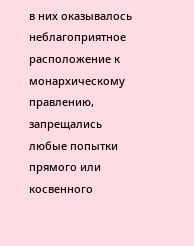в них оказывалось неблагоприятное
расположение к монархическому правлению,
запрещались любые попытки прямого или
косвенного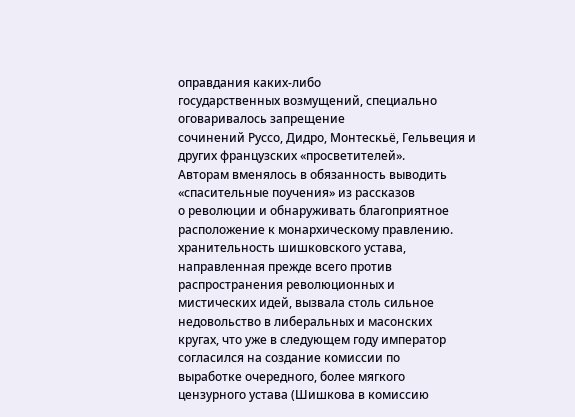оправдания каких-либо
государственных возмущений, специально
оговаривалось запрещение
сочинений Руссо, Дидро, Монтескьё, Гельвеция и
других французских «просветителей».
Авторам вменялось в обязанность выводить
«спасительные поучения» из рассказов
о революции и обнаруживать благоприятное
расположение к монархическому правлению.
хранительность шишковского устава,
направленная прежде всего против
распространения революционных и
мистических идей, вызвала столь сильное
недовольство в либеральных и масонских
кругах, что уже в следующем году император
согласился на создание комиссии по
выработке очередного, более мягкого
цензурного устава (Шишкова в комиссию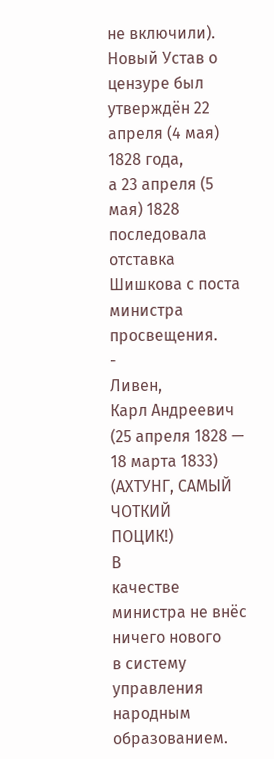не включили). Новый Устав о цензуре был
утверждён 22 апреля (4 мая) 1828 года,
а 23 апреля (5 мая) 1828 последовала
отставка Шишкова с поста министра
просвещения.
-
Ливен,
Карл Андреевич (25 апреля 1828 —
18 марта 1833) (АХТУНГ, САМЫЙ ЧОТКИЙ
ПОЦИК!)
В
качестве министра не внёс ничего нового
в систему управления народным образованием.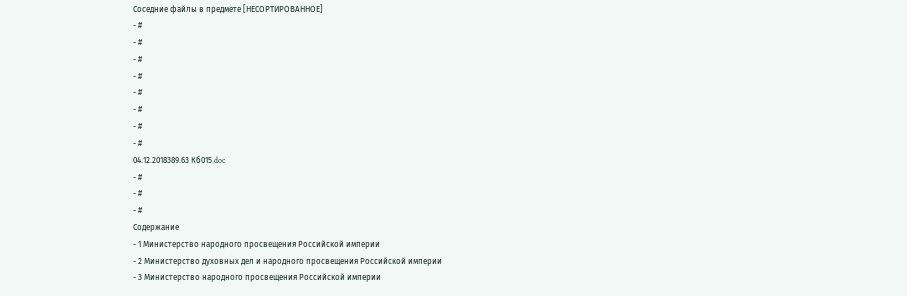Соседние файлы в предмете [НЕСОРТИРОВАННОЕ]
- #
- #
- #
- #
- #
- #
- #
- #
04.12.2018389.63 Кб015.doc
- #
- #
- #
Содержание
- 1 Министерство народного просвещения Российской империи
- 2 Министерство духовных дел и народного просвещения Российской империи
- 3 Министерство народного просвещения Российской империи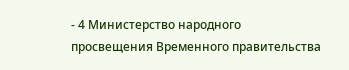- 4 Министерство народного просвещения Временного правительства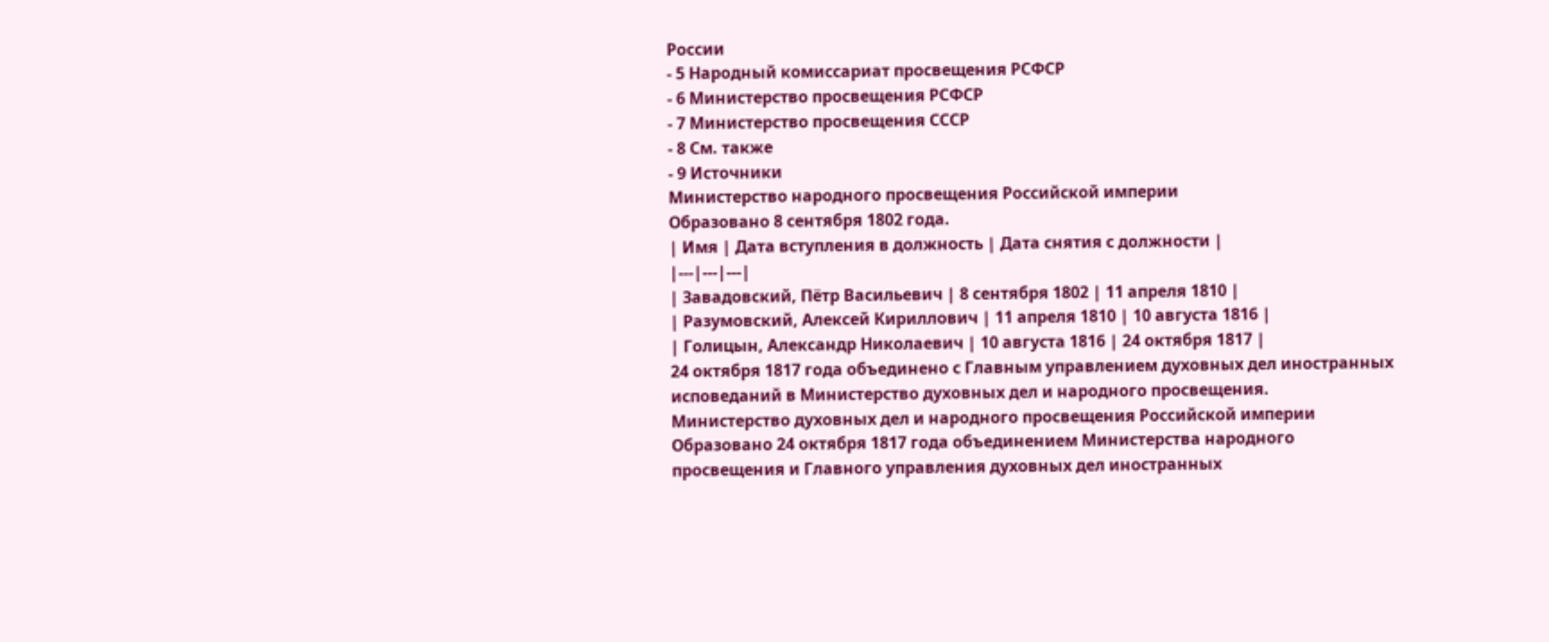России
- 5 Народный комиссариат просвещения РСФСР
- 6 Министерство просвещения РСФСР
- 7 Министерство просвещения СССР
- 8 См. также
- 9 Источники
Министерство народного просвещения Российской империи
Образовано 8 сентября 1802 года.
| Имя | Дата вступления в должность | Дата снятия с должности |
|---|---|---|
| Завадовский, Пётр Васильевич | 8 сентября 1802 | 11 апреля 1810 |
| Разумовский, Алексей Кириллович | 11 апреля 1810 | 10 августа 1816 |
| Голицын, Александр Николаевич | 10 августа 1816 | 24 октября 1817 |
24 октября 1817 года объединено с Главным управлением духовных дел иностранных исповеданий в Министерство духовных дел и народного просвещения.
Министерство духовных дел и народного просвещения Российской империи
Образовано 24 октября 1817 года объединением Министерства народного просвещения и Главного управления духовных дел иностранных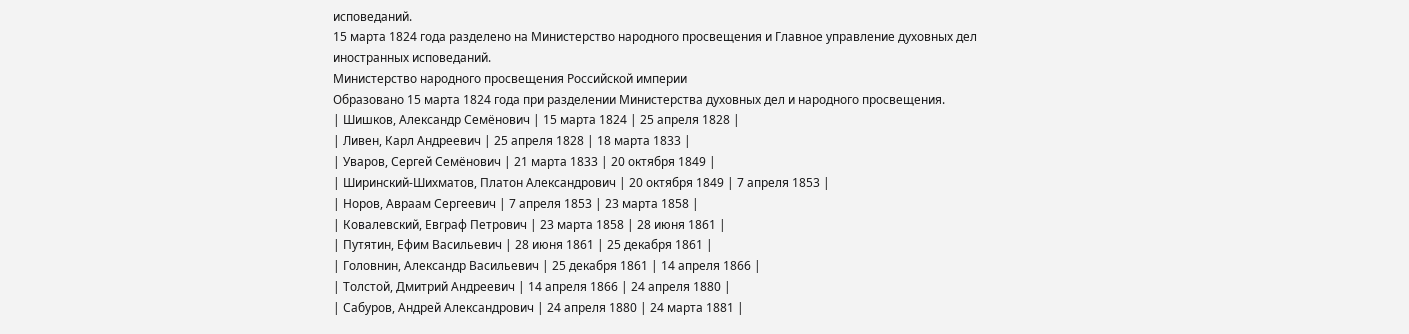исповеданий.
15 марта 1824 года разделено на Министерство народного просвещения и Главное управление духовных дел иностранных исповеданий.
Министерство народного просвещения Российской империи
Образовано 15 марта 1824 года при разделении Министерства духовных дел и народного просвещения.
| Шишков, Александр Семёнович | 15 марта 1824 | 25 апреля 1828 |
| Ливен, Карл Андреевич | 25 апреля 1828 | 18 марта 1833 |
| Уваров, Сергей Семёнович | 21 марта 1833 | 20 октября 1849 |
| Ширинский-Шихматов, Платон Александрович | 20 октября 1849 | 7 апреля 1853 |
| Норов, Авраам Сергеевич | 7 апреля 1853 | 23 марта 1858 |
| Ковалевский, Евграф Петрович | 23 марта 1858 | 28 июня 1861 |
| Путятин, Ефим Васильевич | 28 июня 1861 | 25 декабря 1861 |
| Головнин, Александр Васильевич | 25 декабря 1861 | 14 апреля 1866 |
| Толстой, Дмитрий Андреевич | 14 апреля 1866 | 24 апреля 1880 |
| Сабуров, Андрей Александрович | 24 апреля 1880 | 24 марта 1881 |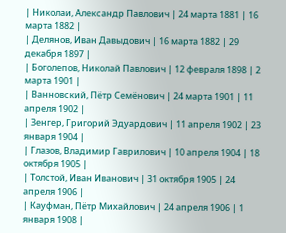| Николаи, Александр Павлович | 24 марта 1881 | 16 марта 1882 |
| Делянов, Иван Давыдович | 16 марта 1882 | 29 декабря 1897 |
| Боголепов, Николай Павлович | 12 февраля 1898 | 2 марта 1901 |
| Ванновский, Пётр Семёнович | 24 марта 1901 | 11 апреля 1902 |
| Зенгер, Григорий Эдуардович | 11 апреля 1902 | 23 января 1904 |
| Глазов, Владимир Гаврилович | 10 апреля 1904 | 18 октября 1905 |
| Толстой, Иван Иванович | 31 октября 1905 | 24 апреля 1906 |
| Кауфман, Пётр Михайлович | 24 апреля 1906 | 1 января 1908 |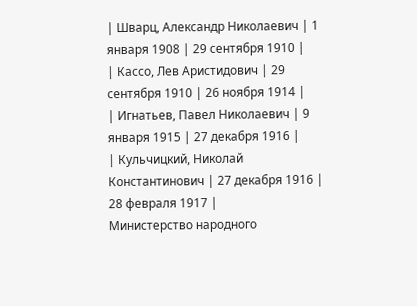| Шварц, Александр Николаевич | 1 января 1908 | 29 сентября 1910 |
| Кассо, Лев Аристидович | 29 сентября 1910 | 26 ноября 1914 |
| Игнатьев, Павел Николаевич | 9 января 1915 | 27 декабря 1916 |
| Кульчицкий, Николай Константинович | 27 декабря 1916 | 28 февраля 1917 |
Министерство народного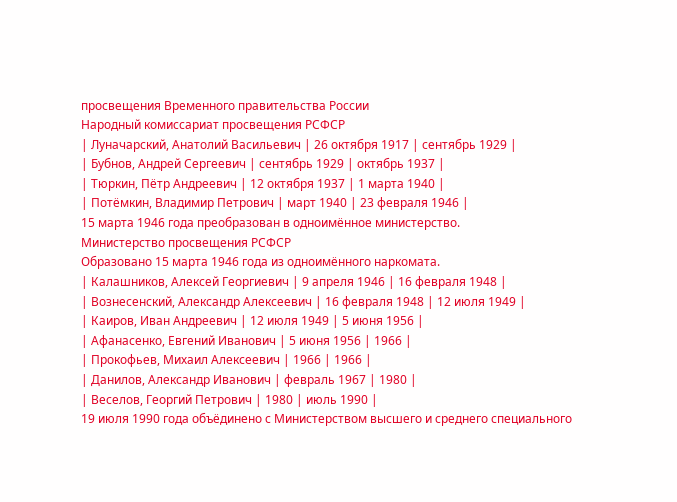просвещения Временного правительства России
Народный комиссариат просвещения РСФСР
| Луначарский, Анатолий Васильевич | 26 октября 1917 | сентябрь 1929 |
| Бубнов, Андрей Сергеевич | сентябрь 1929 | октябрь 1937 |
| Тюркин, Пётр Андреевич | 12 октября 1937 | 1 марта 1940 |
| Потёмкин, Владимир Петрович | март 1940 | 23 февраля 1946 |
15 марта 1946 года преобразован в одноимённое министерство.
Министерство просвещения РСФСР
Образовано 15 марта 1946 года из одноимённого наркомата.
| Калашников, Алексей Георгиевич | 9 апреля 1946 | 16 февраля 1948 |
| Вознесенский, Александр Алексеевич | 16 февраля 1948 | 12 июля 1949 |
| Каиров, Иван Андреевич | 12 июля 1949 | 5 июня 1956 |
| Афанасенко, Евгений Иванович | 5 июня 1956 | 1966 |
| Прокофьев, Михаил Алексеевич | 1966 | 1966 |
| Данилов, Александр Иванович | февраль 1967 | 1980 |
| Веселов, Георгий Петрович | 1980 | июль 1990 |
19 июля 1990 года объёдинено с Министерством высшего и среднего специального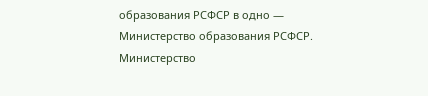образования РСФСР в одно — Министерство образования РСФСР.
Министерство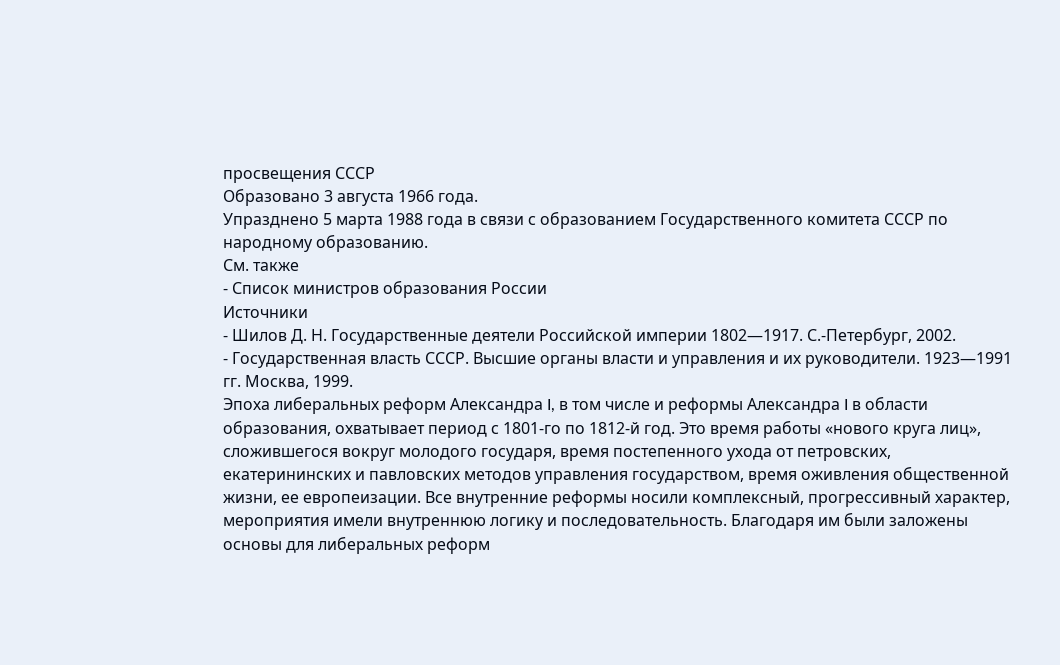просвещения СССР
Образовано 3 августа 1966 года.
Упразднено 5 марта 1988 года в связи с образованием Государственного комитета СССР по народному образованию.
См. также
- Список министров образования России
Источники
- Шилов Д. Н. Государственные деятели Российской империи 1802—1917. С.-Петербург, 2002.
- Государственная власть СССР. Высшие органы власти и управления и их руководители. 1923—1991 гг. Москва, 1999.
Эпоха либеральных реформ Александра I, в том числе и реформы Александра I в области образования, охватывает период с 1801-го по 1812-й год. Это время работы «нового круга лиц», сложившегося вокруг молодого государя, время постепенного ухода от петровских, екатерининских и павловских методов управления государством, время оживления общественной жизни, ее европеизации. Все внутренние реформы носили комплексный, прогрессивный характер, мероприятия имели внутреннюю логику и последовательность. Благодаря им были заложены основы для либеральных реформ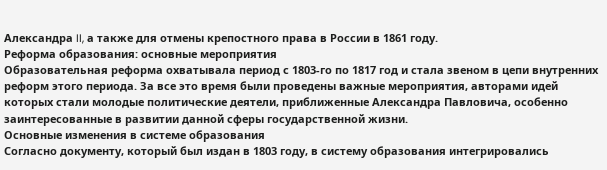Александра II, а также для отмены крепостного права в России в 1861 году.
Реформа образования: основные мероприятия
Образовательная реформа охватывала период с 1803-го по 1817 год и стала звеном в цепи внутренних реформ этого периода. За все это время были проведены важные мероприятия, авторами идей которых стали молодые политические деятели, приближенные Александра Павловича, особенно заинтересованные в развитии данной сферы государственной жизни.
Основные изменения в системе образования
Согласно документу, который был издан в 1803 году, в систему образования интегрировались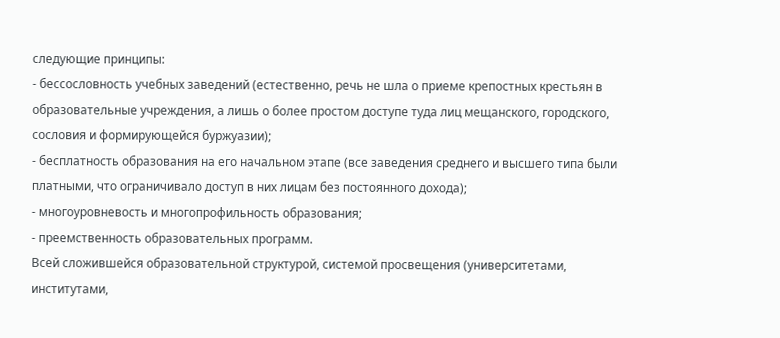следующие принципы:
- бессословность учебных заведений (естественно, речь не шла о приеме крепостных крестьян в образовательные учреждения, а лишь о более простом доступе туда лиц мещанского, городского, сословия и формирующейся буржуазии);
- бесплатность образования на его начальном этапе (все заведения среднего и высшего типа были платными, что ограничивало доступ в них лицам без постоянного дохода);
- многоуровневость и многопрофильность образования;
- преемственность образовательных программ.
Всей сложившейся образовательной структурой, системой просвещения (университетами, институтами,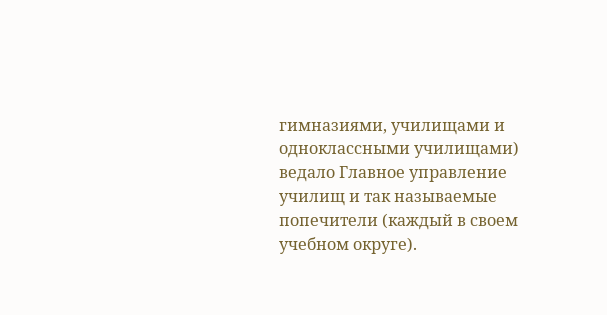гимназиями, училищами и одноклассными училищами) ведало Главное управление училищ и так называемые попечители (каждый в своем учебном округе).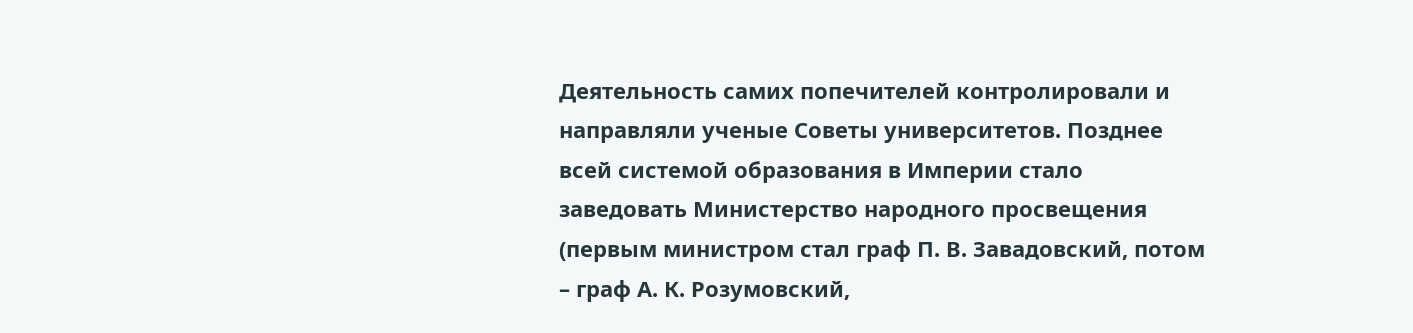Деятельность самих попечителей контролировали и направляли ученые Советы университетов. Позднее всей системой образования в Империи стало заведовать Министерство народного просвещения (первым министром стал граф П. В. Завадовский, потом – граф А. К. Розумовский,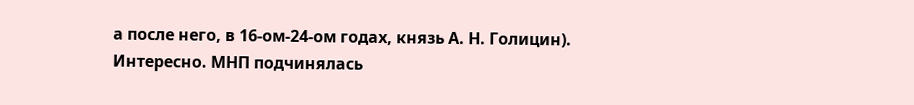а после него, в 16-ом-24-ом годах, князь А. Н. Голицин).
Интересно. МНП подчинялась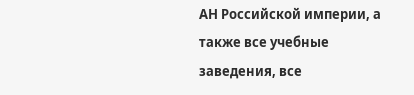АН Российской империи, а также все учебные заведения, все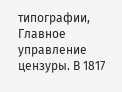типографии, Главное управление цензуры. В 1817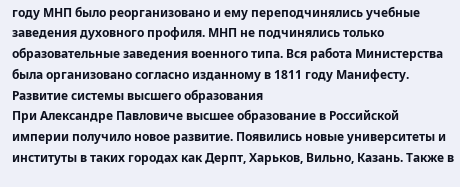году МНП было реорганизовано и ему переподчинялись учебные заведения духовного профиля. МНП не подчинялись только образовательные заведения военного типа. Вся работа Министерства была организовано согласно изданному в 1811 году Манифесту.
Развитие системы высшего образования
При Александре Павловиче высшее образование в Российской империи получило новое развитие. Появились новые университеты и институты в таких городах как Дерпт, Харьков, Вильно, Казань. Также в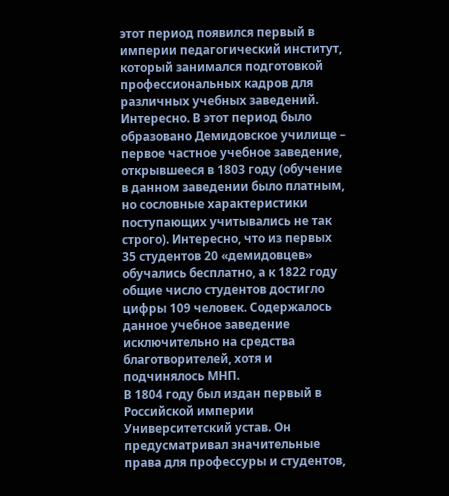этот период появился первый в империи педагогический институт, который занимался подготовкой профессиональных кадров для различных учебных заведений.
Интересно. В этот период было образовано Демидовское училище – первое частное учебное заведение, открывшееся в 1803 году (обучение в данном заведении было платным, но сословные характеристики поступающих учитывались не так строго). Интересно, что из первых 35 студентов 20 «демидовцев» обучались бесплатно, а к 1822 году общие число студентов достигло цифры 109 человек. Содержалось данное учебное заведение исключительно на средства благотворителей, хотя и подчинялось МНП.
В 1804 году был издан первый в Российской империи Университетский устав. Он предусматривал значительные права для профессуры и студентов,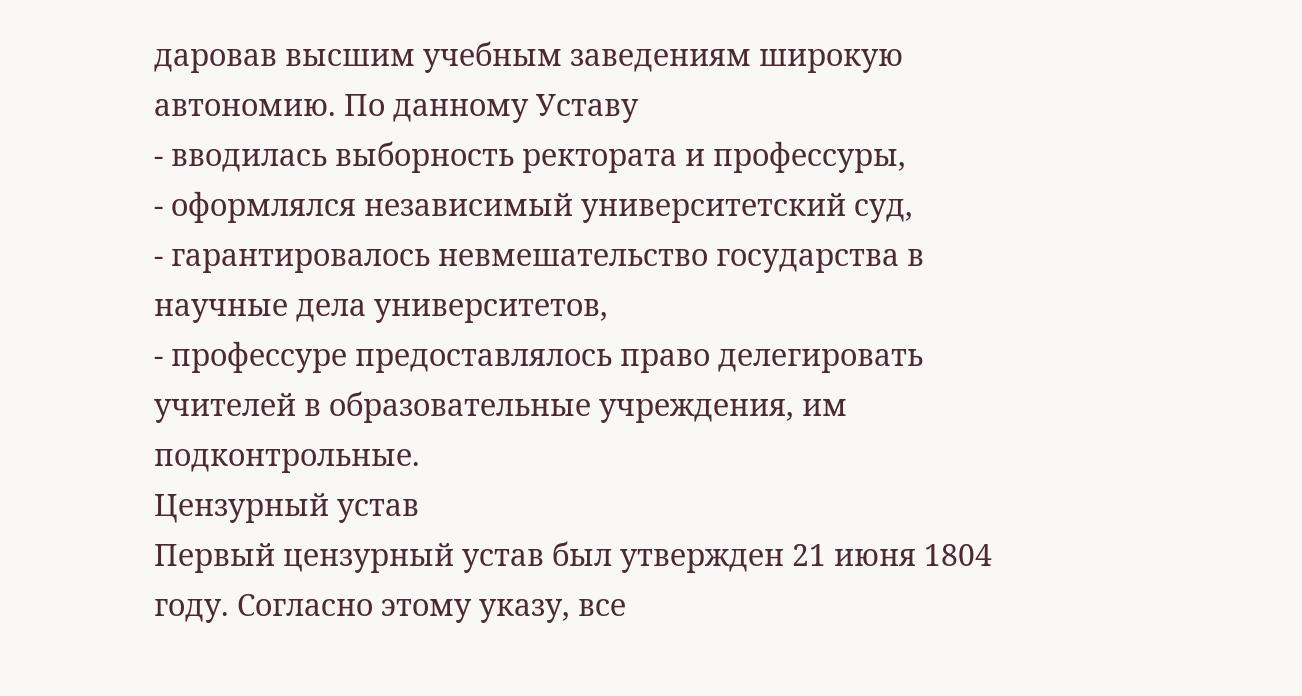даровав высшим учебным заведениям широкую автономию. По данному Уставу
- вводилась выборность ректората и профессуры,
- оформлялся независимый университетский суд,
- гарантировалось невмешательство государства в научные дела университетов,
- профессуре предоставлялось право делегировать учителей в образовательные учреждения, им подконтрольные.
Цензурный устав
Первый цензурный устав был утвержден 21 июня 1804 году. Согласно этому указу, все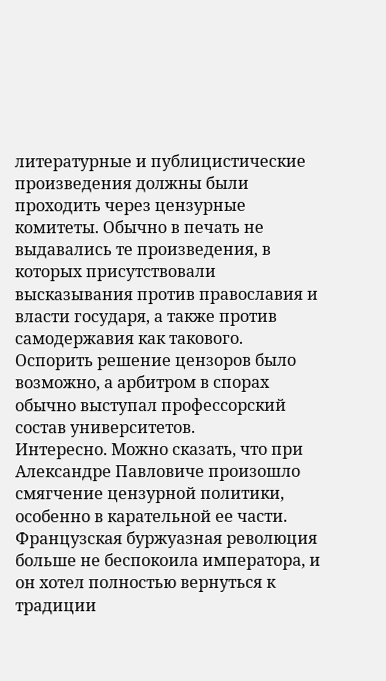литературные и публицистические произведения должны были проходить через цензурные комитеты. Обычно в печать не выдавались те произведения, в которых присутствовали высказывания против православия и власти государя, а также против самодержавия как такового. Оспорить решение цензоров было возможно, а арбитром в спорах обычно выступал профессорский состав университетов.
Интересно. Можно сказать, что при Александре Павловиче произошло смягчение цензурной политики, особенно в карательной ее части. Французская буржуазная революция больше не беспокоила императора, и он хотел полностью вернуться к традиции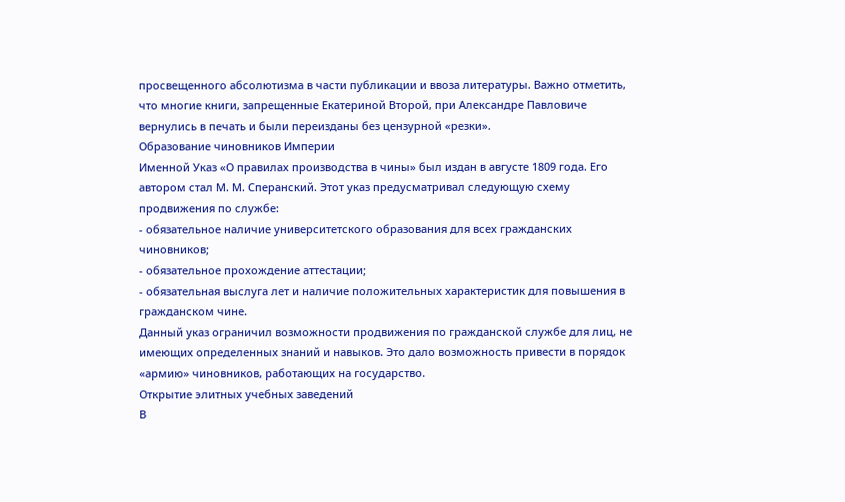просвещенного абсолютизма в части публикации и ввоза литературы. Важно отметить, что многие книги, запрещенные Екатериной Второй, при Александре Павловиче вернулись в печать и были переизданы без цензурной «резки».
Образование чиновников Империи
Именной Указ «О правилах производства в чины» был издан в августе 1809 года. Его автором стал М. М. Сперанский. Этот указ предусматривал следующую схему продвижения по службе:
- обязательное наличие университетского образования для всех гражданских чиновников;
- обязательное прохождение аттестации;
- обязательная выслуга лет и наличие положительных характеристик для повышения в гражданском чине.
Данный указ ограничил возможности продвижения по гражданской службе для лиц, не имеющих определенных знаний и навыков. Это дало возможность привести в порядок «армию» чиновников, работающих на государство.
Открытие элитных учебных заведений
В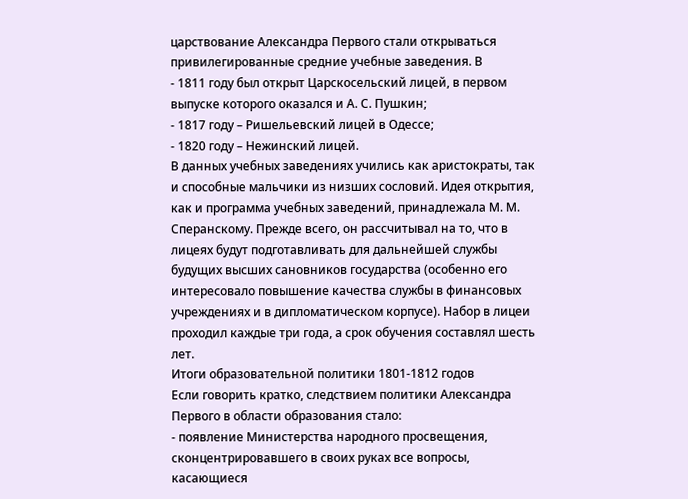царствование Александра Первого стали открываться привилегированные средние учебные заведения. В
- 1811 году был открыт Царскосельский лицей, в первом выпуске которого оказался и А. С. Пушкин;
- 1817 году – Ришельевский лицей в Одессе;
- 1820 году – Нежинский лицей.
В данных учебных заведениях учились как аристократы, так и способные мальчики из низших сословий. Идея открытия, как и программа учебных заведений, принадлежала М. М. Сперанскому. Прежде всего, он рассчитывал на то, что в лицеях будут подготавливать для дальнейшей службы будущих высших сановников государства (особенно его интересовало повышение качества службы в финансовых учреждениях и в дипломатическом корпусе). Набор в лицеи проходил каждые три года, а срок обучения составлял шесть лет.
Итоги образовательной политики 1801-1812 годов
Если говорить кратко, следствием политики Александра Первого в области образования стало:
- появление Министерства народного просвещения, сконцентрировавшего в своих руках все вопросы, касающиеся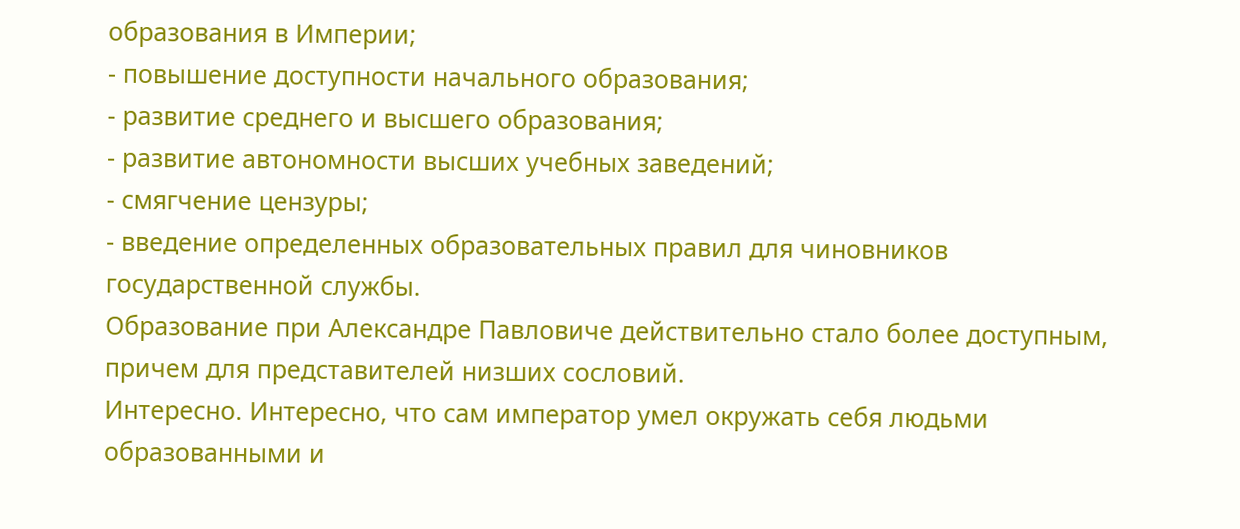образования в Империи;
- повышение доступности начального образования;
- развитие среднего и высшего образования;
- развитие автономности высших учебных заведений;
- смягчение цензуры;
- введение определенных образовательных правил для чиновников государственной службы.
Образование при Александре Павловиче действительно стало более доступным, причем для представителей низших сословий.
Интересно. Интересно, что сам император умел окружать себя людьми образованными и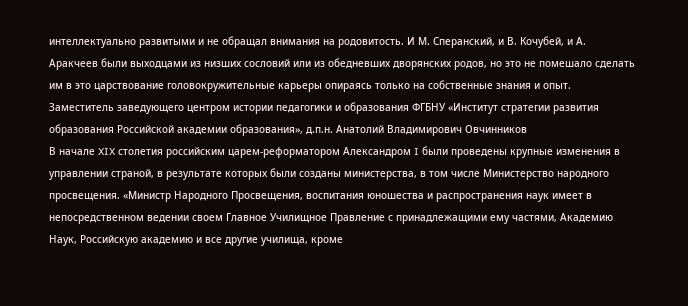интеллектуально развитыми и не обращал внимания на родовитость. И М. Сперанский, и В. Кочубей, и А. Аракчеев были выходцами из низших сословий или из обедневших дворянских родов, но это не помешало сделать им в это царствование головокружительные карьеры опираясь только на собственные знания и опыт.
Заместитель заведующего центром истории педагогики и образования ФГБНУ «Институт стратегии развития образования Российской академии образования», д.п.н. Анатолий Владимирович Овчинников
В начале XIX столетия российским царем-реформатором Александром I были проведены крупные изменения в управлении страной, в результате которых были созданы министерства, в том числе Министерство народного просвещения. «Министр Народного Просвещения, воспитания юношества и распространения наук имеет в непосредственном ведении своем Главное Училищное Правление с принадлежащими ему частями, Академию Наук, Российскую академию и все другие училища, кроме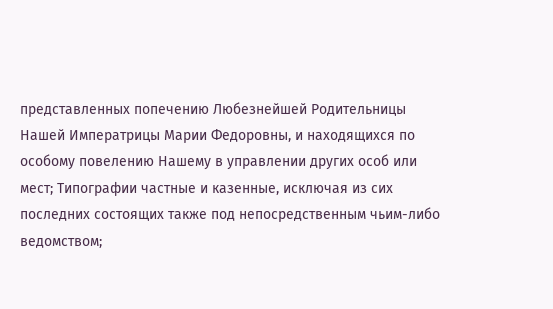представленных попечению Любезнейшей Родительницы Нашей Императрицы Марии Федоровны, и находящихся по особому повелению Нашему в управлении других особ или мест; Типографии частные и казенные, исключая из сих последних состоящих также под непосредственным чьим-либо ведомством;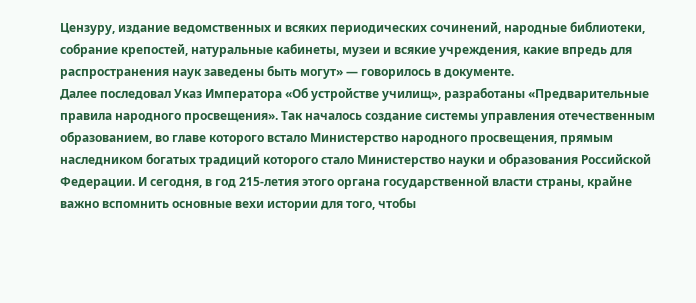Цензуру, издание ведомственных и всяких периодических сочинений, народные библиотеки, собрание крепостей, натуральные кабинеты, музеи и всякие учреждения, какие впредь для распространения наук заведены быть могут» — говорилось в документе.
Далее последовал Указ Императора «Об устройстве училищ», разработаны «Предварительные правила народного просвещения». Так началось создание системы управления отечественным образованием, во главе которого встало Министерство народного просвещения, прямым наследником богатых традиций которого стало Министерство науки и образования Российской Федерации. И сегодня, в год 215-летия этого органа государственной власти страны, крайне важно вспомнить основные вехи истории для того, чтобы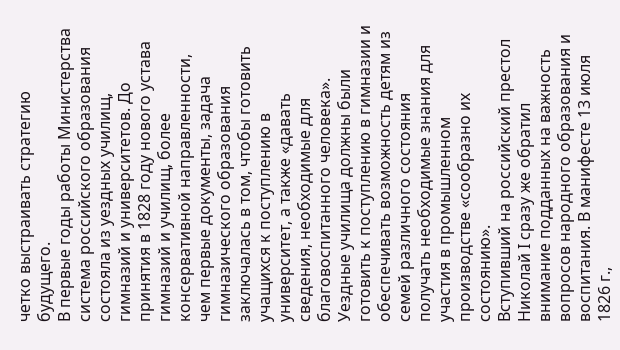четко выстраивать стратегию будущего.
В первые годы работы Министерства система российского образования состояла из уездных училищ, гимназий и университетов. До принятия в 1828 году нового устава гимназий и училищ, более консервативной направленности, чем первые документы, задача гимназического образования заключалась в том, чтобы готовить учащихся к поступлению в университет, а также «давать сведения, необходимые для благовоспитанного человека». Уездные училища должны были готовить к поступлению в гимназии и обеспечивать возможность детям из семей различного состояния получать необходимые знания для участия в промышленном производстве «сообразно их состоянию».
Вступивший на российский престол Николай I сразу же обратил внимание подданных на важность вопросов народного образования и воспитания. В манифесте 13 июля 1826 г.,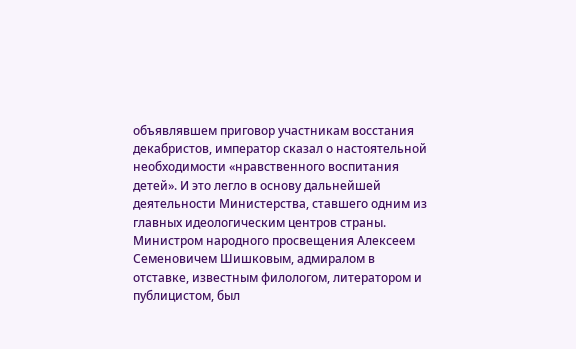объявлявшем приговор участникам восстания декабристов, император сказал о настоятельной необходимости «нравственного воспитания детей». И это легло в основу дальнейшей деятельности Министерства, ставшего одним из главных идеологическим центров страны.
Министром народного просвещения Алексеем Семеновичем Шишковым, адмиралом в отставке, известным филологом, литератором и публицистом, был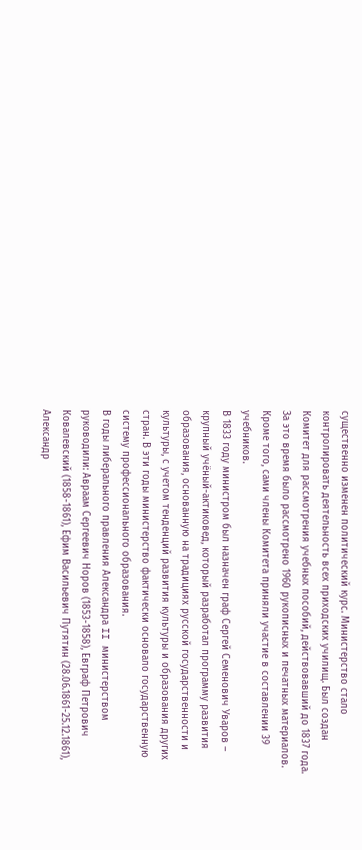существенно изменен политический курс. Министерство стало контролировать деятельность всех приходских училищ. Был создан Комитет для рассмотрения учебных пособий, действовавший до 1837 года. За это время было рассмотрено 1960 рукописных и печатных материалов. Кроме того, сами члены Комитета приняли участие в составлении 39 учебников.
В 1833 году министром был назначен граф Сергей Семенович Уваров – крупный учёный-актиковед, который разработал программу развития образования, основанную на традициях русской государственности и культуры, с учетом тенденций развития культуры и образования других стран. В эти годы министерство фактически основало государственную систему профессионального образования.
В годы либерального правления Александра II министерством руководили: Авраам Сергеевич Норов (1853-1858), Евграф Петрович Ковалевский (1858-1861), Ефим Васильевич Путятин (28.06.1861-25.12.1861), Александр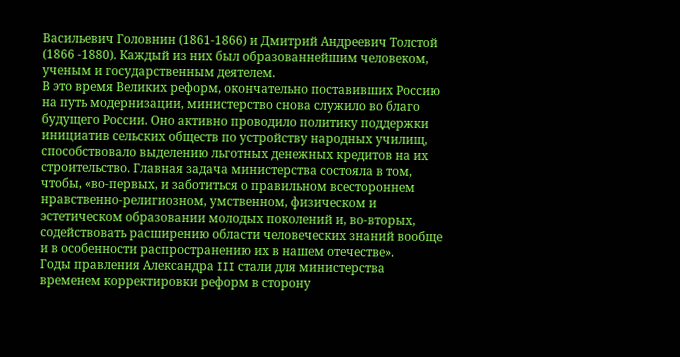Васильевич Головнин (1861-1866) и Дмитрий Андреевич Толстой (1866 -1880). Каждый из них был образованнейшим человеком, ученым и государственным деятелем.
В это время Великих реформ, окончательно поставивших Россию на путь модернизации, министерство снова служило во благо будущего России. Оно активно проводило политику поддержки инициатив сельских обществ по устройству народных училищ, способствовало выделению льготных денежных кредитов на их строительство. Главная задача министерства состояла в том, чтобы, «во-первых, и заботиться о правильном всестороннем нравственно-религиозном, умственном, физическом и эстетическом образовании молодых поколений и, во-вторых, содействовать расширению области человеческих знаний вообще и в особенности распространению их в нашем отечестве».
Годы правления Александра III стали для министерства временем корректировки реформ в сторону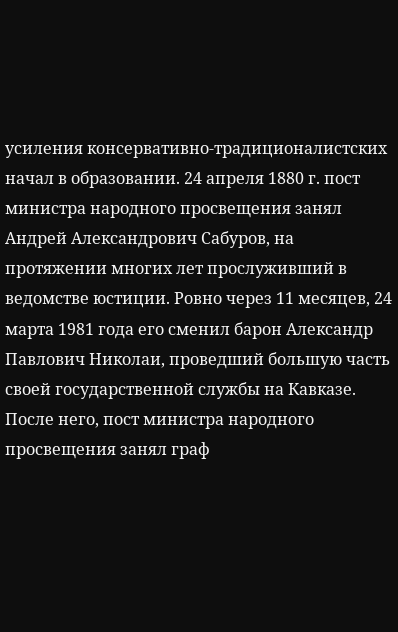усиления консервативно-традиционалистских начал в образовании. 24 апреля 1880 г. пост министра народного просвещения занял Андрей Александрович Сабуров, на протяжении многих лет прослуживший в ведомстве юстиции. Ровно через 11 месяцев, 24 марта 1981 года его сменил барон Александр Павлович Николаи, проведший большую часть своей государственной службы на Кавказе. После него, пост министра народного просвещения занял граф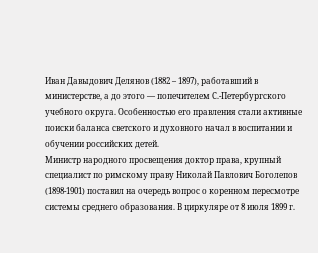Иван Давыдович Делянов (1882 – 1897), работавший в министерстве, а до этого — попечителем С.-Петербургского учебного округа. Особенностью его правления стали активные поиски баланса светского и духовного начал в воспитании и обучении российских детей.
Министр народного просвещения доктор права, крупный специалист по римскому праву Николай Павлович Боголепов (1898-1901) поставил на очередь вопрос о коренном пересмотре системы среднего образования. В циркуляре от 8 июля 1899 г.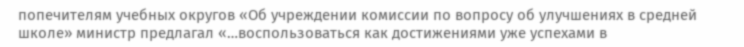попечителям учебных округов «Об учреждении комиссии по вопросу об улучшениях в средней школе» министр предлагал «…воспользоваться как достижениями уже успехами в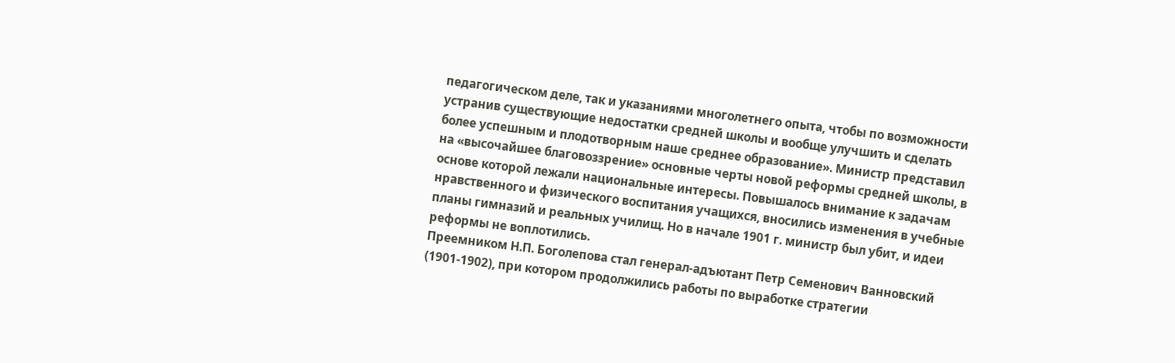педагогическом деле, так и указаниями многолетнего опыта, чтобы по возможности устранив существующие недостатки средней школы и вообще улучшить и сделать более успешным и плодотворным наше среднее образование». Министр представил на «высочайшее благовоззрение» основные черты новой реформы средней школы, в основе которой лежали национальные интересы. Повышалось внимание к задачам нравственного и физического воспитания учащихся, вносились изменения в учебные планы гимназий и реальных училищ. Но в начале 1901 г. министр был убит, и идеи реформы не воплотились.
Преемником Н.П. Боголепова стал генерал-адъютант Петр Семенович Ванновский (1901-1902), при котором продолжились работы по выработке стратегии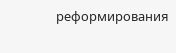реформирования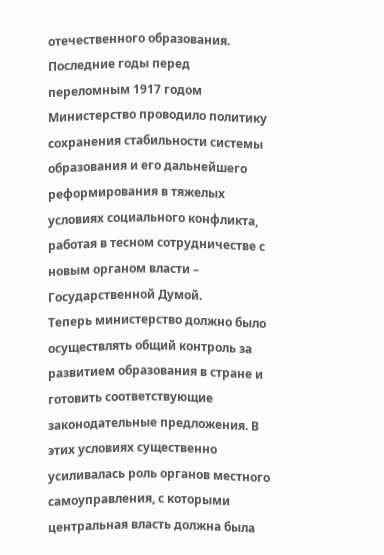отечественного образования.
Последние годы перед переломным 1917 годом Министерство проводило политику сохранения стабильности системы образования и его дальнейшего реформирования в тяжелых условиях социального конфликта, работая в тесном сотрудничестве с новым органом власти – Государственной Думой.
Теперь министерство должно было осуществлять общий контроль за развитием образования в стране и готовить соответствующие законодательные предложения. В этих условиях существенно усиливалась роль органов местного самоуправления, с которыми центральная власть должна была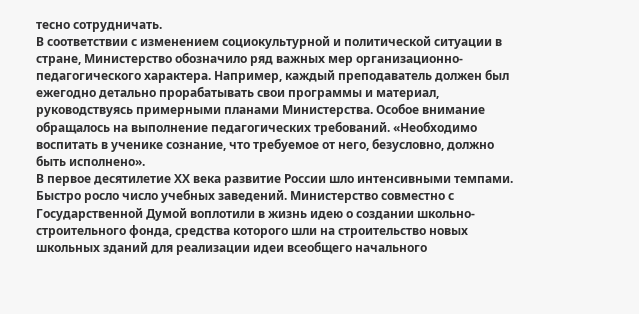тесно сотрудничать.
В соответствии с изменением социокультурной и политической ситуации в стране, Министерство обозначило ряд важных мер организационно-педагогического характера. Например, каждый преподаватель должен был ежегодно детально прорабатывать свои программы и материал, руководствуясь примерными планами Министерства. Особое внимание обращалось на выполнение педагогических требований. «Необходимо воспитать в ученике сознание, что требуемое от него, безусловно, должно быть исполнено».
В первое десятилетие ХХ века развитие России шло интенсивными темпами. Быстро росло число учебных заведений. Министерство совместно с Государственной Думой воплотили в жизнь идею о создании школьно-строительного фонда, средства которого шли на строительство новых школьных зданий для реализации идеи всеобщего начального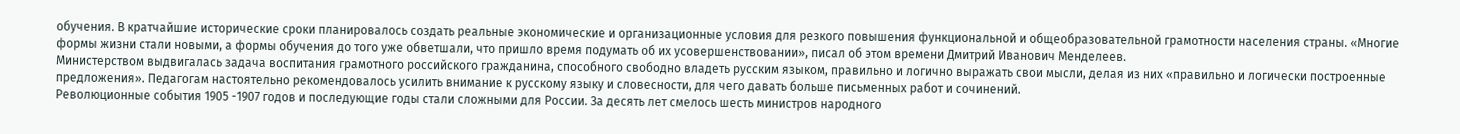обучения. В кратчайшие исторические сроки планировалось создать реальные экономические и организационные условия для резкого повышения функциональной и общеобразовательной грамотности населения страны. «Многие формы жизни стали новыми, а формы обучения до того уже обветшали, что пришло время подумать об их усовершенствовании», писал об этом времени Дмитрий Иванович Менделеев.
Министерством выдвигалась задача воспитания грамотного российского гражданина, способного свободно владеть русским языком, правильно и логично выражать свои мысли, делая из них «правильно и логически построенные предложения». Педагогам настоятельно рекомендовалось усилить внимание к русскому языку и словесности, для чего давать больше письменных работ и сочинений.
Революционные события 1905 -1907 годов и последующие годы стали сложными для России. За десять лет смелось шесть министров народного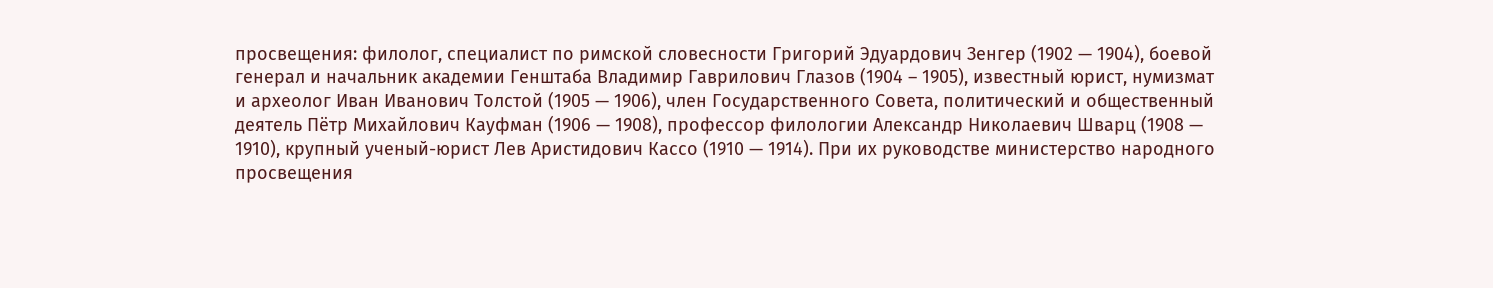просвещения: филолог, специалист по римской словесности Григорий Эдуардович Зенгер (1902 — 1904), боевой генерал и начальник академии Генштаба Владимир Гаврилович Глазов (1904 – 1905), известный юрист, нумизмат и археолог Иван Иванович Толстой (1905 — 1906), член Государственного Совета, политический и общественный деятель Пётр Михайлович Кауфман (1906 — 1908), профессор филологии Александр Николаевич Шварц (1908 — 1910), крупный ученый-юрист Лев Аристидович Кассо (1910 — 1914). При их руководстве министерство народного просвещения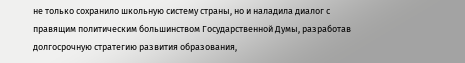не только сохранило школьную систему страны, но и наладила диалог с правящим политическим большинством Государственной Думы, разработав долгосрочную стратегию развития образования,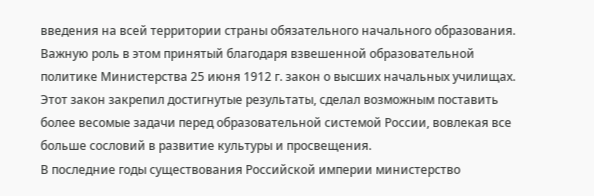введения на всей территории страны обязательного начального образования.
Важную роль в этом принятый благодаря взвешенной образовательной политике Министерства 25 июня 1912 г. закон о высших начальных училищах. Этот закон закрепил достигнутые результаты, сделал возможным поставить более весомые задачи перед образовательной системой России, вовлекая все больше сословий в развитие культуры и просвещения.
В последние годы существования Российской империи министерство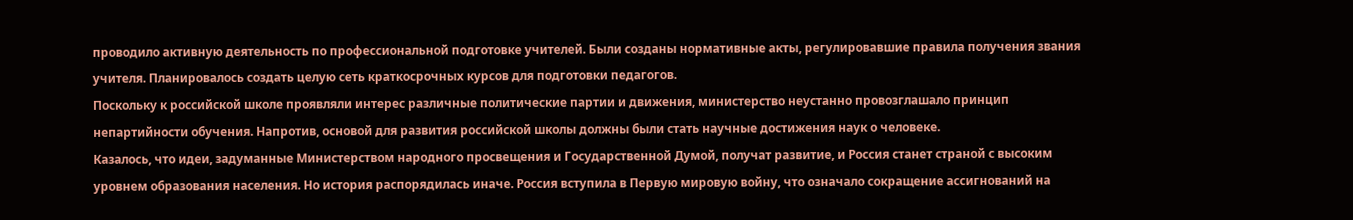проводило активную деятельность по профессиональной подготовке учителей. Были созданы нормативные акты, регулировавшие правила получения звания учителя. Планировалось создать целую сеть краткосрочных курсов для подготовки педагогов.
Поскольку к российской школе проявляли интерес различные политические партии и движения, министерство неустанно провозглашало принцип непартийности обучения. Напротив, основой для развития российской школы должны были стать научные достижения наук о человеке.
Казалось, что идеи, задуманные Министерством народного просвещения и Государственной Думой, получат развитие, и Россия станет страной с высоким уровнем образования населения. Но история распорядилась иначе. Россия вступила в Первую мировую войну, что означало сокращение ассигнований на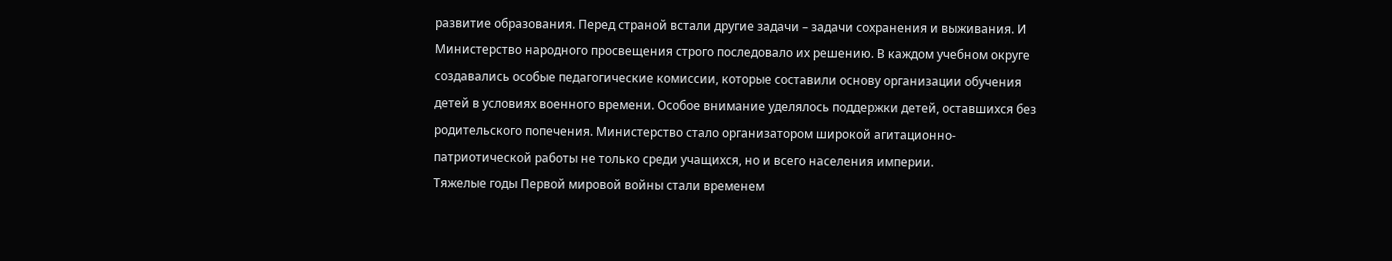развитие образования. Перед страной встали другие задачи – задачи сохранения и выживания. И Министерство народного просвещения строго последовало их решению. В каждом учебном округе создавались особые педагогические комиссии, которые составили основу организации обучения детей в условиях военного времени. Особое внимание уделялось поддержки детей, оставшихся без родительского попечения. Министерство стало организатором широкой агитационно-патриотической работы не только среди учащихся, но и всего населения империи.
Тяжелые годы Первой мировой войны стали временем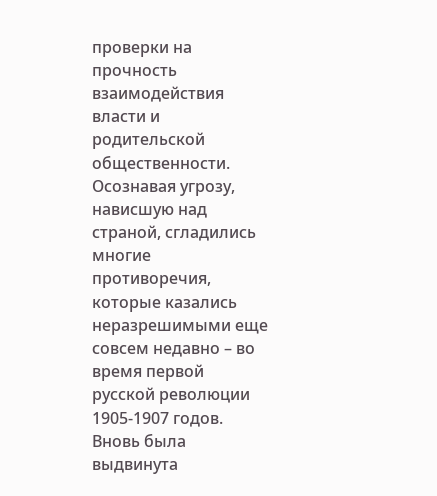проверки на прочность взаимодействия власти и родительской общественности. Осознавая угрозу, нависшую над страной, сгладились многие противоречия, которые казались неразрешимыми еще совсем недавно – во время первой русской революции 1905-1907 годов. Вновь была выдвинута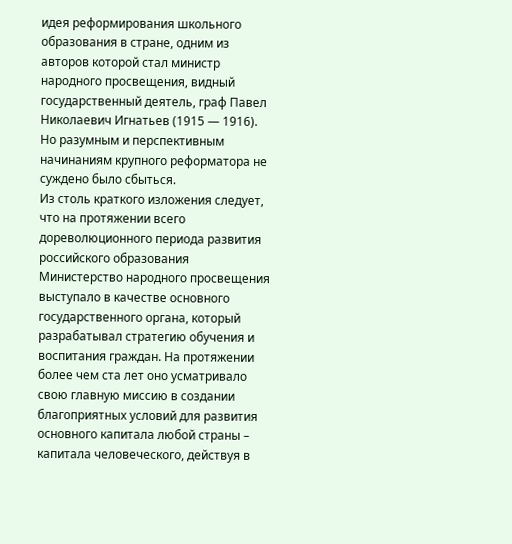идея реформирования школьного образования в стране, одним из авторов которой стал министр народного просвещения, видный государственный деятель, граф Павел Николаевич Игнатьев (1915 — 1916). Но разумным и перспективным начинаниям крупного реформатора не суждено было сбыться.
Из столь краткого изложения следует, что на протяжении всего дореволюционного периода развития российского образования Министерство народного просвещения выступало в качестве основного государственного органа, который разрабатывал стратегию обучения и воспитания граждан. На протяжении более чем ста лет оно усматривало свою главную миссию в создании благоприятных условий для развития основного капитала любой страны – капитала человеческого, действуя в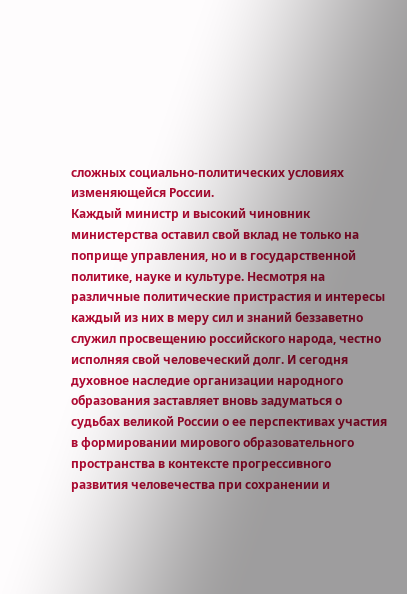сложных социально-политических условиях изменяющейся России.
Каждый министр и высокий чиновник министерства оставил свой вклад не только на поприще управления, но и в государственной политике, науке и культуре. Несмотря на различные политические пристрастия и интересы каждый из них в меру сил и знаний беззаветно служил просвещению российского народа, честно исполняя свой человеческий долг. И сегодня духовное наследие организации народного образования заставляет вновь задуматься о судьбах великой России о ее перспективах участия в формировании мирового образовательного пространства в контексте прогрессивного развития человечества при сохранении и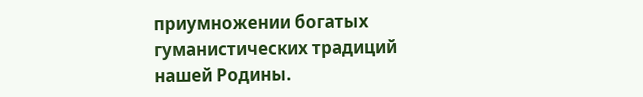приумножении богатых гуманистических традиций нашей Родины.